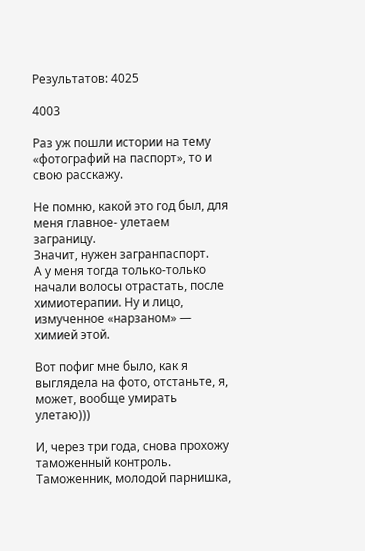Результатов: 4025

4003

Раз уж пошли истории на тему «фотографий на паспорт», то и свою расскажу.

Не помню, какой это год был, для меня главное- улетаем заграницу.
Значит, нужен загранпаспорт.
А у меня тогда только-только начали волосы отрастать, после химиотерапии. Ну и лицо, измученное «нарзаном» — химией этой.

Вот пофиг мне было, как я выглядела на фото, отстаньте, я, может, вообще умирать улетаю)))

И, через три года, снова прохожу таможенный контроль.
Таможенник, молодой парнишка,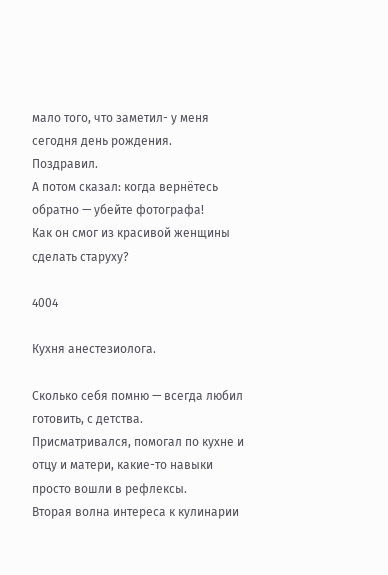мало того, что заметил- у меня сегодня день рождения.
Поздравил.
А потом сказал: когда вернётесь обратно — убейте фотографа!
Как он смог из красивой женщины сделать старуху?

4004

Кухня анестезиолога.

Сколько себя помню — всегда любил готовить, с детства.
Присматривался, помогал по кухне и отцу и матери, какие-то навыки просто вошли в рефлексы.
Вторая волна интереса к кулинарии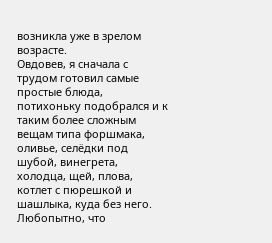возникла уже в зрелом возрасте.
Овдовев, я сначала с трудом готовил самые простые блюда, потихоньку подобрался и к таким более сложным вещам типа форшмака, оливье, селёдки под шубой, винегрета, холодца, щей, плова, котлет с пюрешкой и шашлыка, куда без него.
Любопытно, что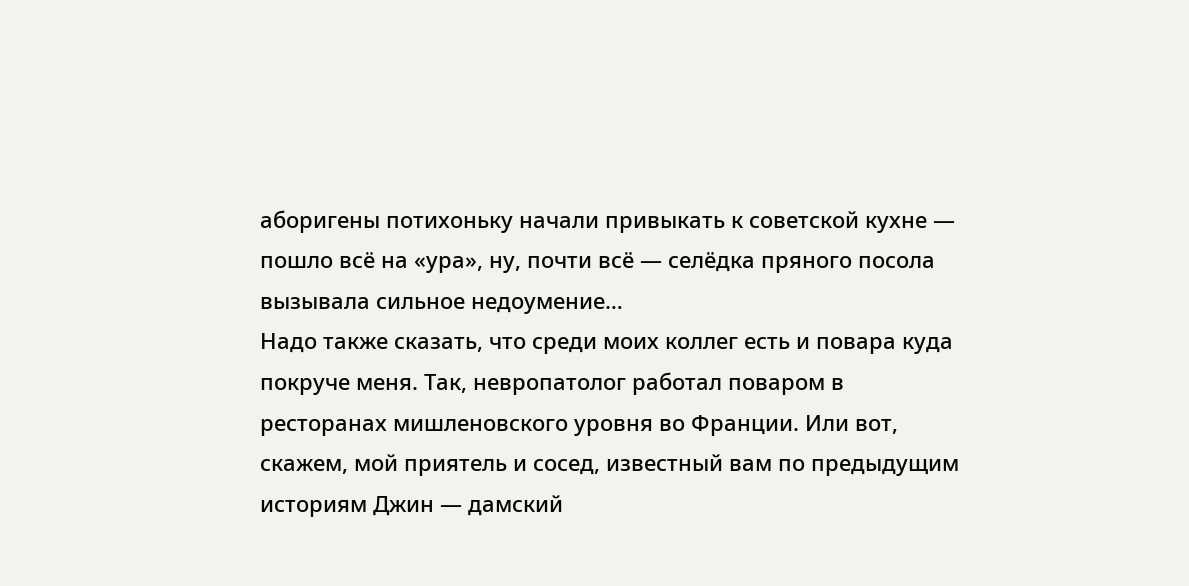аборигены потихоньку начали привыкать к советской кухне — пошло всё на «ура», ну, почти всё — селёдка пряного посола вызывала сильное недоумение…
Надо также сказать, что среди моих коллег есть и повара куда покруче меня. Так, невропатолог работал поваром в ресторанах мишленовского уровня во Франции. Или вот, скажем, мой приятель и сосед, известный вам по предыдущим историям Джин — дамский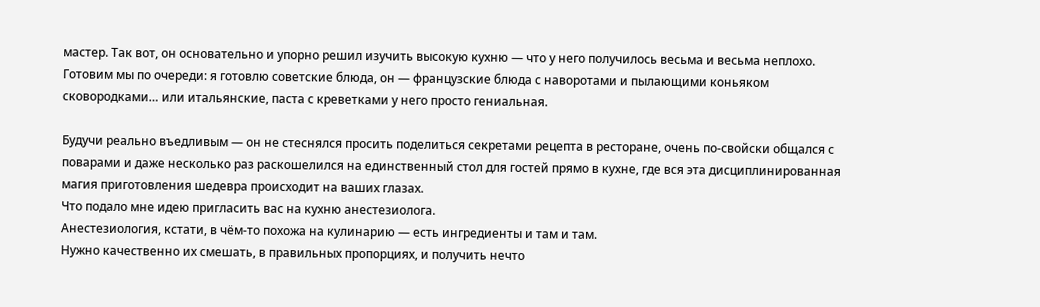мастер. Так вот, он основательно и упорно решил изучить высокую кухню — что у него получилось весьма и весьма неплохо.
Готовим мы по очереди: я готовлю советские блюда, он — французские блюда с наворотами и пылающими коньяком сковородками… или итальянские, паста с креветками у него просто гениальная.

Будучи реально въедливым — он не стеснялся просить поделиться секретами рецепта в ресторане, очень по-свойски общался с поварами и даже несколько раз раскошелился на единственный стол для гостей прямо в кухне, где вся эта дисциплинированная магия приготовления шедевра происходит на ваших глазах.
Что подало мне идею пригласить вас на кухню анестезиолога.
Анестезиология, кстати, в чём-то похожа на кулинарию — есть ингредиенты и там и там.
Нужно качественно их смешать, в правильных пропорциях, и получить нечто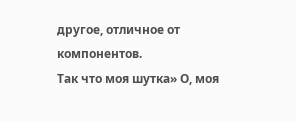другое, отличное от компонентов.
Так что моя шутка» О, моя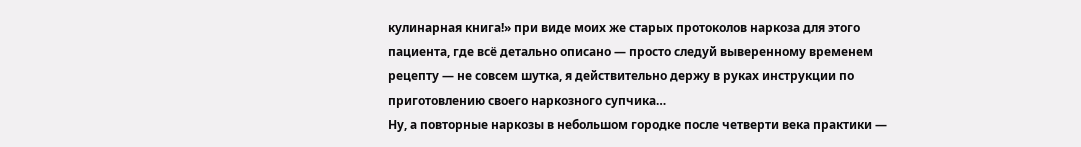кулинарная книга!» при виде моих же старых протоколов наркоза для этого пациента, где всё детально описано — просто следуй выверенному временем рецепту — не совсем шутка, я действительно держу в руках инструкции по приготовлению своего наркозного супчика…
Ну, а повторные наркозы в небольшом городке после четверти века практики —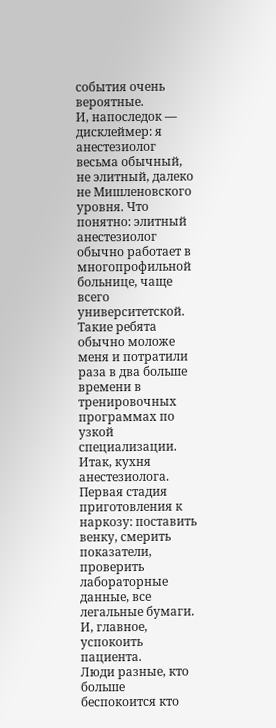события очень вероятные.
И, напоследок — дисклеймер: я анестезиолог весьма обычный, не элитный, далеко не Мишленовского уровня. Что понятно: элитный анестезиолог обычно работает в многопрофильной больнице, чаще всего университетской. Такие ребята обычно моложе меня и потратили раза в два больше времени в тренировочных программах по узкой специализации.
Итак, кухня анестезиолога.
Первая стадия приготовления к наркозу: поставить венку, смерить показатели, проверить лабораторные данные, все легальные бумаги. И, главное, успокоить пациента.
Люди разные, кто больше беспокоится кто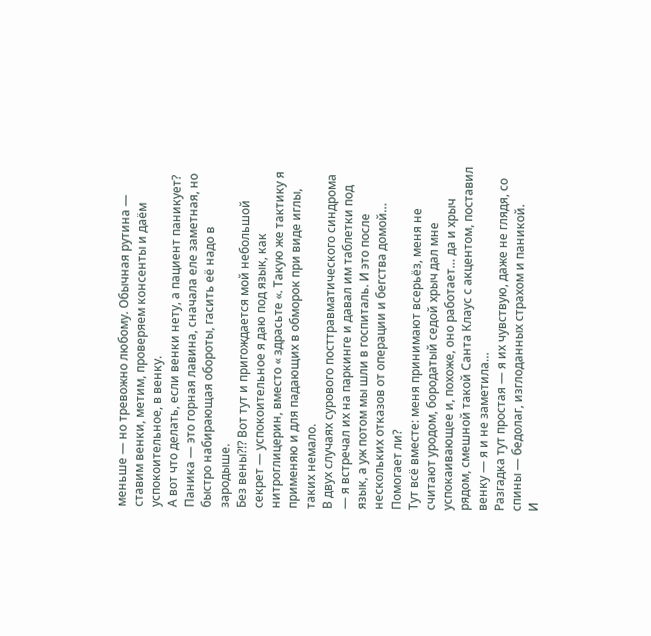меньше — но тревожно любому. Обычная рутина — ставим венки, метим, проверяем консенты и даём успокоительное, в венку.
А вот что делать, если венки нету, а пациент паникует?
Паника — это горная лавина, сначала еле заметная, но быстро набирающая обороты, гасить её надо в зародыше.
Без вены?!? Вот тут и пригождается мой небольшой секрет — успокоительное я даю под язык, как нитроглицерин, вместо « здрасьте «. Такую же тактику я применяю и для падающих в обморок при виде иглы, таких немало.
В двух случаях сурового посттравматического синдрома — я встречал их на паркинге и давал им таблетки под язык, а уж потом мы шли в госпиталь. И это после нескольких отказов от операции и бегства домой…
Помогает ли?
Тут всё вместе: меня принимают всерьёз, меня не считают уродом, бородатый седой хрыч дал мне успокаивающее и, похоже, оно работает… да и хрыч рядом, смешной такой Санта Клаус с акцентом, поставил венку — я и не заметила…
Разгадка тут простая — я их чувствую, даже не глядя, со спины — бедолаг, изглоданных страхом и паникой.
И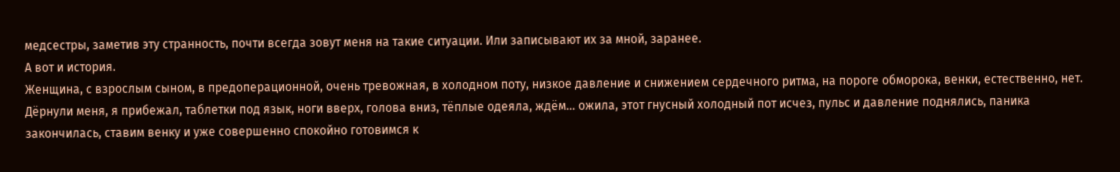медсестры, заметив эту странность, почти всегда зовут меня на такие ситуации. Или записывают их за мной, заранее.
А вот и история.
Женщина, с взрослым сыном, в предоперационной, очень тревожная, в холодном поту, низкое давление и снижением сердечного ритма, на пороге обморока, венки, естественно, нет.
Дёрнули меня, я прибежал, таблетки под язык, ноги вверх, голова вниз, тёплые одеяла, ждём… ожила, этот гнусный холодный пот исчез, пульс и давление поднялись, паника закончилась, ставим венку и уже совершенно спокойно готовимся к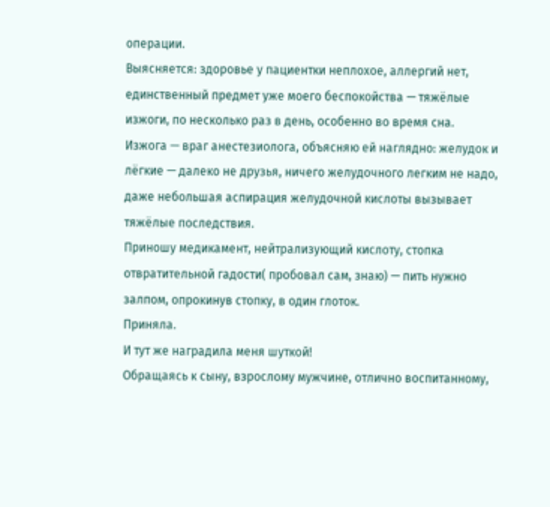операции.
Выясняется: здоровье у пациентки неплохое, аллергий нет, единственный предмет уже моего беспокойства — тяжёлые изжоги, по несколько раз в день, особенно во время сна.
Изжога — враг анестезиолога, объясняю ей наглядно: желудок и лёгкие — далеко не друзья, ничего желудочного легким не надо, даже небольшая аспирация желудочной кислоты вызывает тяжёлые последствия.
Приношу медикамент, нейтрализующий кислоту, стопка отвратительной гадости( пробовал сам, знаю) — пить нужно залпом, опрокинув стопку, в один глоток.
Приняла.
И тут же наградила меня шуткой!
Обращаясь к сыну, взрослому мужчине, отлично воспитанному,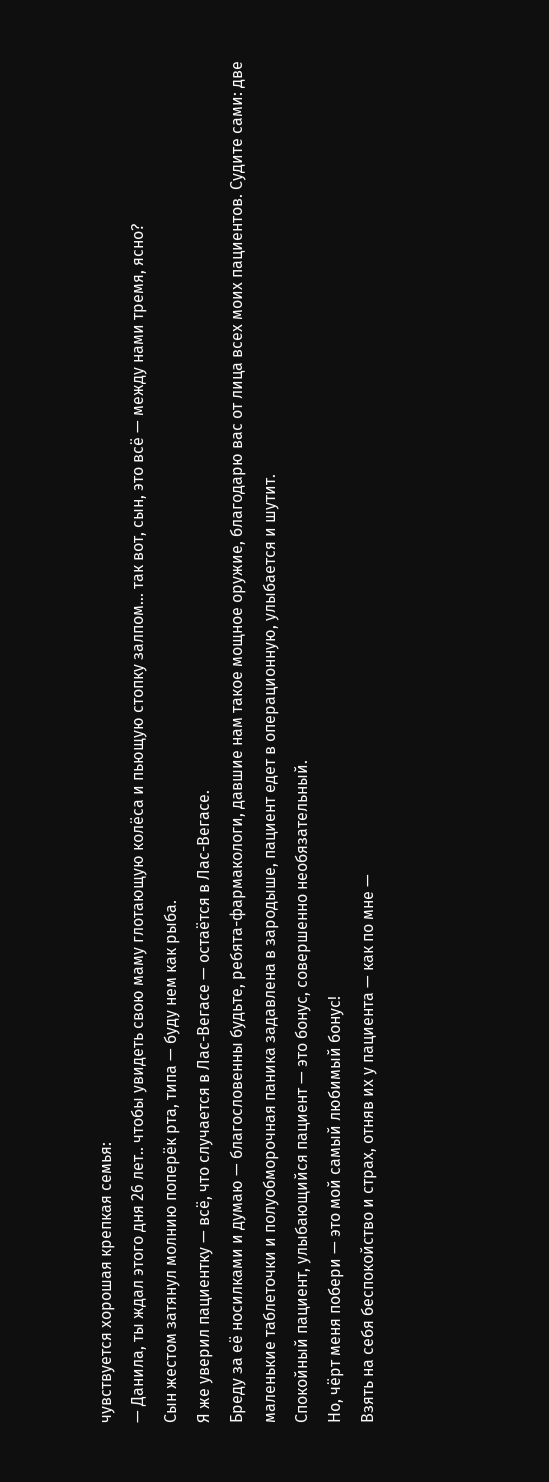чувствуется хорошая крепкая семья:
— Данила, ты ждал этого дня 26 лет.. чтобы увидеть свою маму глотающую колёса и пьющую стопку залпом… так вот, сын, это всё — между нами тремя, ясно?
Сын жестом затянул молнию поперёк рта, типа — буду нем как рыба.
Я же уверил пациентку — всё, что случается в Лас-Вегасе — остаётся в Лас-Вегасе.
Бреду за её носилками и думаю — благословенны будьте, ребята-фармакологи, давшие нам такое мощное оружие, благодарю вас от лица всех моих пациентов. Судите сами: две маленькие таблеточки и полуобморочная паника задавлена в зародыше, пациент едет в операционную, улыбается и шутит.
Спокойный пациент, улыбающийся пациент — это бонус, совершенно необязательный.
Но, чёрт меня побери — это мой самый любимый бонус!
Взять на себя беспокойство и страх, отняв их у пациента — как по мне —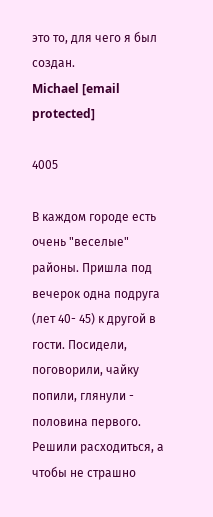это то, для чего я был создан.
Michael [email protected]

4005

В каждом городе есть очень "веселые" районы. Пришла под вечерок одна подруга (лет 40- 45) к другой в гости. Посидели, поговорили, чайку попили, глянули - половина первого. Решили расходиться, а чтобы не страшно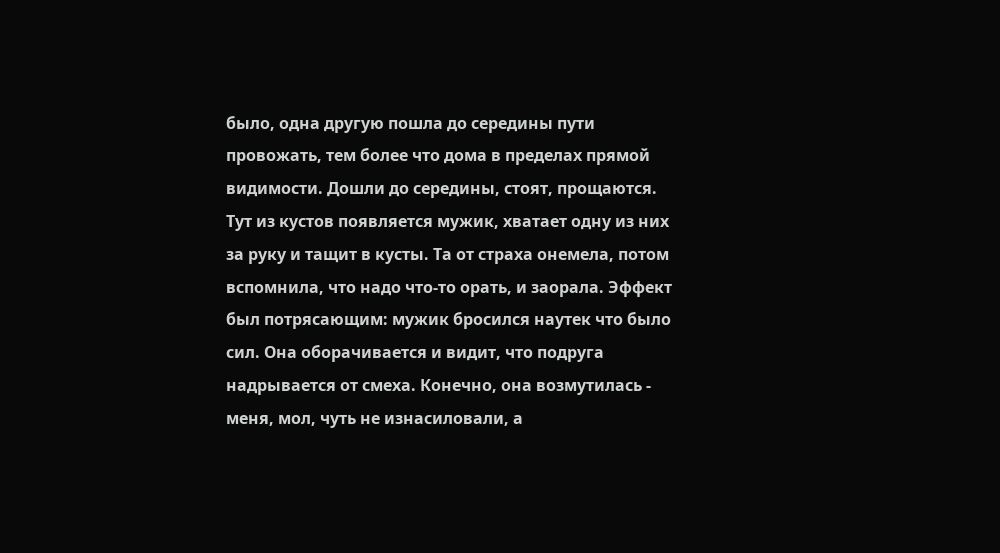было, одна другую пошла до середины пути провожать, тем более что дома в пределах прямой видимости. Дошли до середины, стоят, прощаются. Тут из кустов появляется мужик, хватает одну из них за руку и тащит в кусты. Та от страха онемела, потом вспомнила, что надо что-то орать, и заорала. Эффект был потрясающим: мужик бросился наутек что было сил. Она оборачивается и видит, что подруга надрывается от смеха. Конечно, она возмутилась - меня, мол, чуть не изнасиловали, а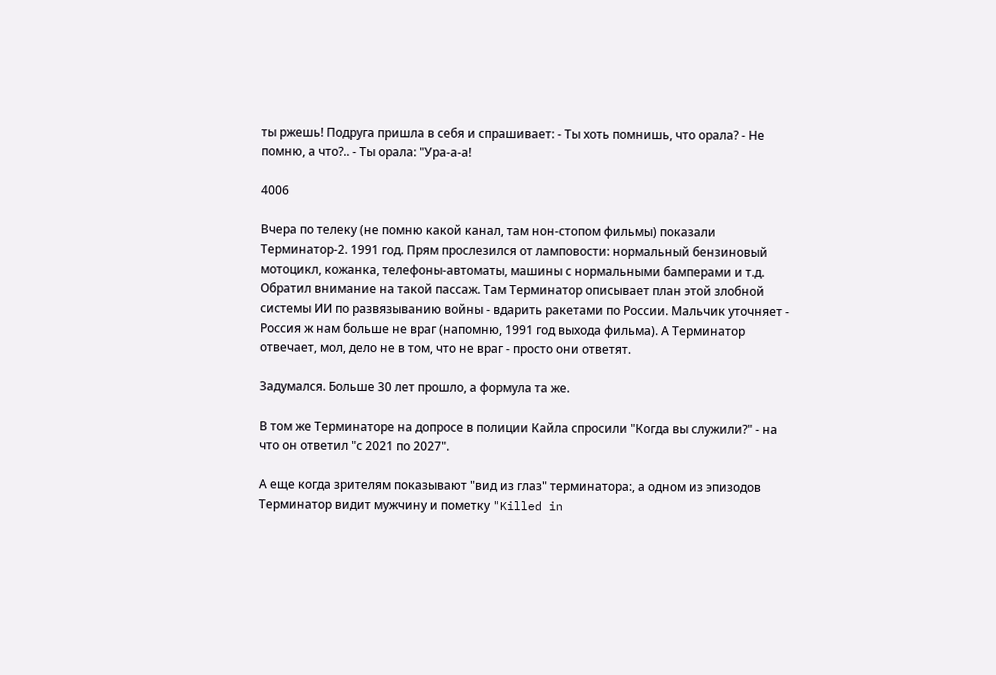ты ржешь! Подруга пришла в себя и спрашивает: - Ты хоть помнишь, что орала? - Не помню, а что?.. - Ты орала: "Ура-а-а!

4006

Вчера по телеку (не помню какой канал, там нон-стопом фильмы) показали Терминатор-2. 1991 год. Прям прослезился от ламповости: нормальный бензиновый мотоцикл, кожанка, телефоны-автоматы, машины с нормальными бамперами и т.д.
Обратил внимание на такой пассаж. Там Терминатор описывает план этой злобной системы ИИ по развязыванию войны - вдарить ракетами по России. Мальчик уточняет - Россия ж нам больше не враг (напомню, 1991 год выхода фильма). А Терминатор отвечает, мол, дело не в том, что не враг - просто они ответят.

Задумался. Больше 30 лет прошло, а формула та же.

В том же Терминаторе на допросе в полиции Кайла спросили "Когда вы служили?" - на что он ответил "с 2021 по 2027".

А еще когда зрителям показывают "вид из глаз" терминатора:, а одном из эпизодов Терминатор видит мужчину и пометку "Killed in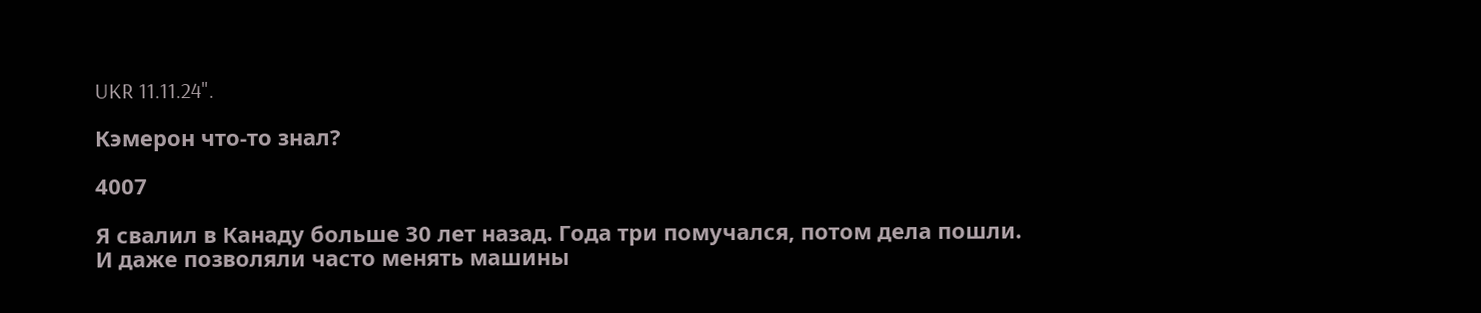UKR 11.11.24".

Кэмерон что-то знал?

4007

Я свалил в Канаду больше 30 лет назад. Года три помучался, потом дела пошли. И даже позволяли часто менять машины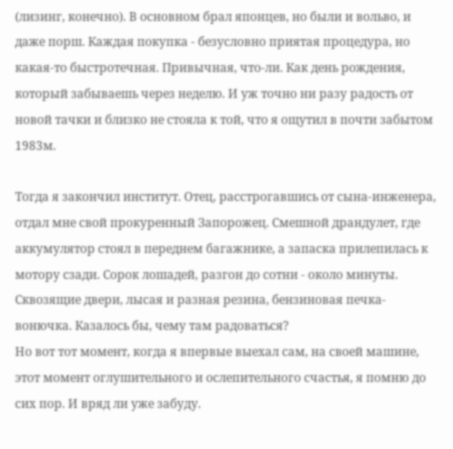(лизинг, конечно). В основном брал японцев, но были и вольво, и даже порш. Каждая покупка - безусловно приятая процедура, но какая-то быстротечная. Привычная, что-ли. Как день рождения, который забываешь через неделю. И уж точно ни разу радость от новой тачки и близко не стояла к той, что я ощутил в почти забытом 1983м.

Тогда я закончил институт. Отец, расстрогавшись от сына-инженера, отдал мне свой прокуренный Запорожец. Смешной драндулет, где аккумулятор стоял в переднем багажнике, а запаска прилепилась к мотору сзади. Сорок лошадей, разгон до сотни - около минуты. Сквозящие двери, лысая и разная резина, бензиновая печка-вонючка. Казалось бы, чему там радоваться?
Но вот тот момент, когда я впервые выехал сам, на своей машине, этот момент оглушительного и ослепительного счастья, я помню до сих пор. И вряд ли уже забуду.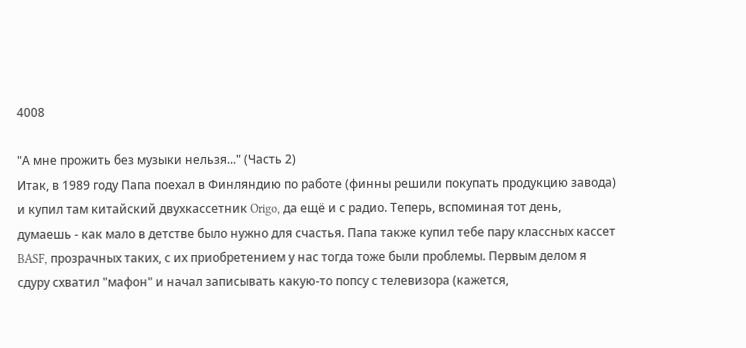4008

"А мне прожить без музыки нельзя..." (Часть 2)
Итак, в 1989 году Папа поехал в Финляндию по работе (финны решили покупать продукцию завода) и купил там китайский двухкассетник Origo, да ещё и с радио. Теперь, вспоминая тот день, думаешь - как мало в детстве было нужно для счастья. Папа также купил тебе пару классных кассет BASF, прозрачных таких, с их приобретением у нас тогда тоже были проблемы. Первым делом я сдуру схватил "мафон" и начал записывать какую-то попсу с телевизора (кажется,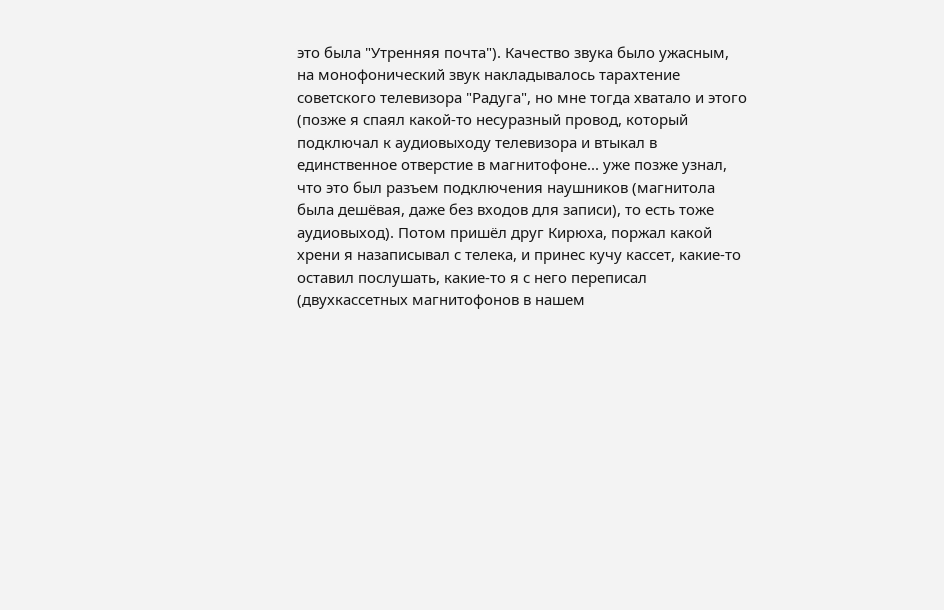это была "Утренняя почта"). Качество звука было ужасным, на монофонический звук накладывалось тарахтение советского телевизора "Радуга", но мне тогда хватало и этого (позже я спаял какой-то несуразный провод, который подключал к аудиовыходу телевизора и втыкал в единственное отверстие в магнитофоне... уже позже узнал, что это был разъем подключения наушников (магнитола была дешёвая, даже без входов для записи), то есть тоже аудиовыход). Потом пришёл друг Кирюха, поржал какой хрени я назаписывал с телека, и принес кучу кассет, какие-то оставил послушать, какие-то я с него переписал (двухкассетных магнитофонов в нашем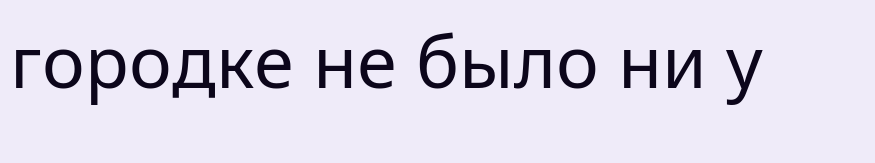городке не было ни у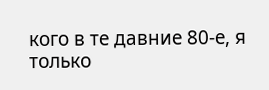кого в те давние 80-е, я только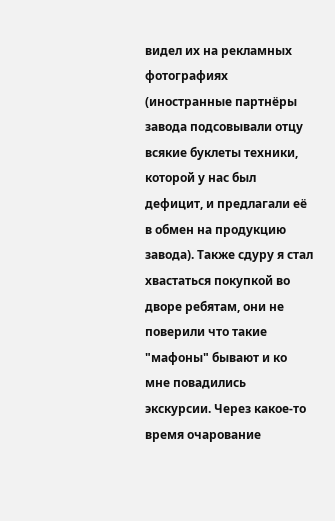видел их на рекламных фотографиях (иностранные партнёры завода подсовывали отцу всякие буклеты техники, которой у нас был дефицит, и предлагали её в обмен на продукцию завода). Также сдуру я стал хвастаться покупкой во дворе ребятам, они не поверили что такие "мафоны" бывают и ко мне повадились экскурсии. Через какое-то время очарование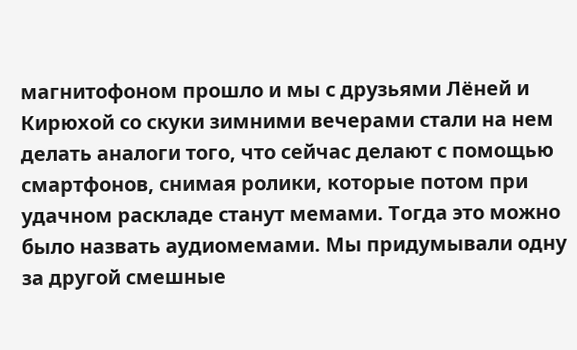магнитофоном прошло и мы с друзьями Лёней и Кирюхой со скуки зимними вечерами стали на нем делать аналоги того, что сейчас делают с помощью смартфонов, снимая ролики, которые потом при удачном раскладе станут мемами. Тогда это можно было назвать аудиомемами. Мы придумывали одну за другой смешные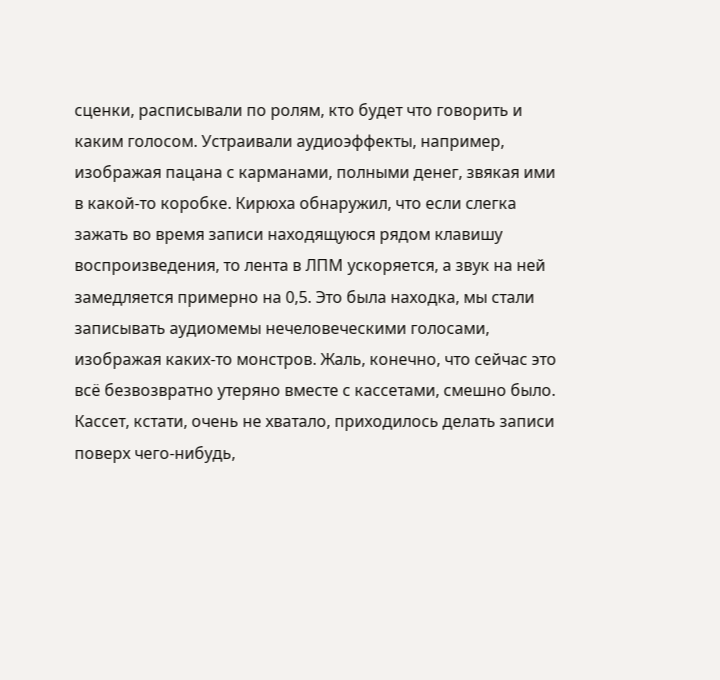сценки, расписывали по ролям, кто будет что говорить и каким голосом. Устраивали аудиоэффекты, например, изображая пацана с карманами, полными денег, звякая ими в какой-то коробке. Кирюха обнаружил, что если слегка зажать во время записи находящуюся рядом клавишу воспроизведения, то лента в ЛПМ ускоряется, а звук на ней замедляется примерно на 0,5. Это была находка, мы стали записывать аудиомемы нечеловеческими голосами, изображая каких-то монстров. Жаль, конечно, что сейчас это всё безвозвратно утеряно вместе с кассетами, смешно было. Кассет, кстати, очень не хватало, приходилось делать записи поверх чего-нибудь,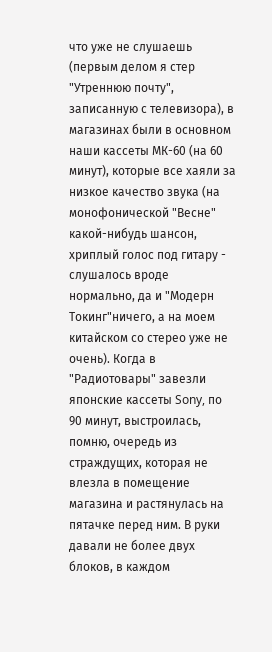что уже не слушаешь (первым делом я стер "Утреннюю почту", записанную с телевизора), в магазинах были в основном наши кассеты МК-60 (на 60 минут), которые все хаяли за низкое качество звука (на монофонической "Весне" какой-нибудь шансон, хриплый голос под гитару - слушалось вроде нормально, да и "Модерн Токинг"ничего, а на моем китайском со стерео уже не очень). Когда в "Радиотовары" завезли японские кассеты Sony, по 90 минут, выстроилась, помню, очередь из страждущих, которая не влезла в помещение магазина и растянулась на пятачке перед ним. В руки давали не более двух блоков, в каждом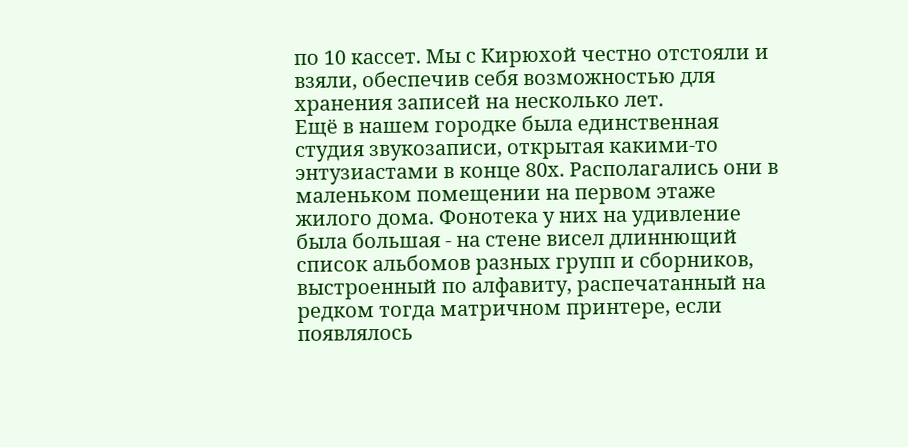по 10 кассет. Мы с Кирюхой честно отстояли и взяли, обеспечив себя возможностью для хранения записей на несколько лет.
Ещё в нашем городке была единственная студия звукозаписи, открытая какими-то энтузиастами в конце 80х. Располагались они в маленьком помещении на первом этаже жилого дома. Фонотека у них на удивление была большая - на стене висел длиннющий список альбомов разных групп и сборников, выстроенный по алфавиту, распечатанный на редком тогда матричном принтере, если появлялось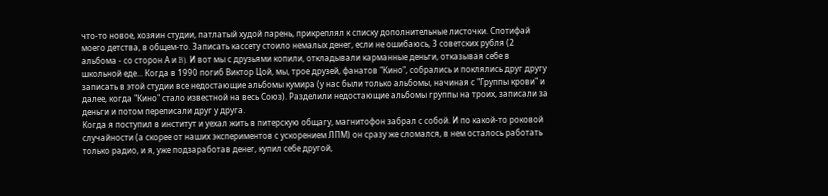что-то новое, хозяин студии, патлатый худой парень, прикреплял к списку дополнительные листочки. Спотифай моего детства, в общем-то. Записать кассету стоило немалых денег, если не ошибаюсь, 3 советских рубля (2 альбома - со сторон А и B). И вот мы с друзьями копили, откладывали карманные деньги, отказывая себе в школьной еде... Когда в 1990 погиб Виктор Цой, мы, трое друзей, фанатов "Кино", собрались и поклялись друг другу записать в этой студии все недостающие альбомы кумира (у нас были только альбомы, начиная с "Группы крови" и далее, когда "Кино" стало известной на весь Союз). Разделили недостающие альбомы группы на троих, записали за деньги и потом переписали друг у друга.
Когда я поступил в институт и уехал жить в питерскую общагу, магнитофон забрал с собой. И по какой-то роковой случайности (а скорее от наших экспериментов с ускорением ЛПМ) он сразу же сломался, в нем осталось работать только радио, и я, уже подзаработав денег, купил себе другой,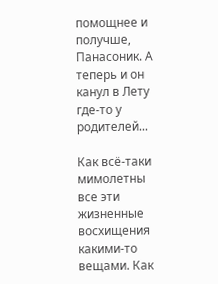помощнее и получше, Панасоник. А теперь и он канул в Лету где-то у родителей...

Как всё-таки мимолетны все эти жизненные восхищения какими-то вещами. Как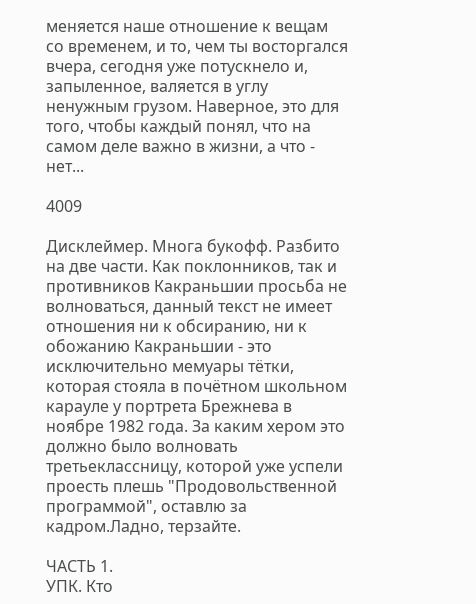меняется наше отношение к вещам со временем, и то, чем ты восторгался вчера, сегодня уже потускнело и, запыленное, валяется в углу ненужным грузом. Наверное, это для того, чтобы каждый понял, что на самом деле важно в жизни, а что - нет...

4009

Дисклеймер. Многа букофф. Разбито на две части. Как поклонников, так и противников Какраньшии просьба не волноваться, данный текст не имеет отношения ни к обсиранию, ни к обожанию Какраньшии - это исключительно мемуары тётки, которая стояла в почётном школьном карауле у портрета Брежнева в ноябре 1982 года. За каким хером это должно было волновать третьеклассницу, которой уже успели проесть плешь "Продовольственной программой", оставлю за кадром.Ладно, терзайте.

ЧАСТЬ 1.
УПК. Кто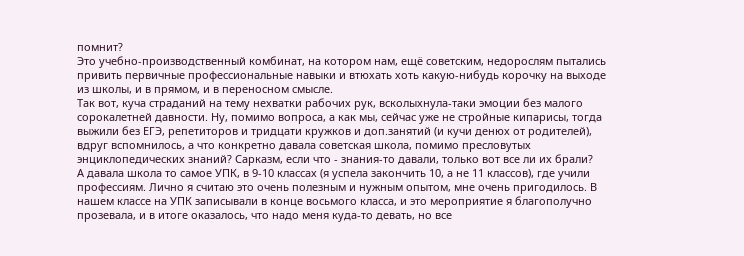помнит?
Это учебно-производственный комбинат, на котором нам, ещё советским, недорослям пытались привить первичные профессиональные навыки и втюхать хоть какую-нибудь корочку на выходе из школы, и в прямом, и в переносном смысле.
Так вот, куча страданий на тему нехватки рабочих рук, всколыхнула-таки эмоции без малого сорокалетней давности. Ну, помимо вопроса, а как мы, сейчас уже не стройные кипарисы, тогда выжили без ЕГЭ, репетиторов и тридцати кружков и доп.занятий (и кучи денюх от родителей), вдруг вспомнилось, а что конкретно давала советская школа, помимо пресловутых энциклопедических знаний? Сарказм, если что - знания-то давали, только вот все ли их брали?
А давала школа то самое УПК, в 9-10 классах (я успела закончить 10, а не 11 классов), где учили профессиям. Лично я считаю это очень полезным и нужным опытом, мне очень пригодилось. В нашем классе на УПК записывали в конце восьмого класса, и это мероприятие я благополучно прозевала, и в итоге оказалось, что надо меня куда-то девать, но все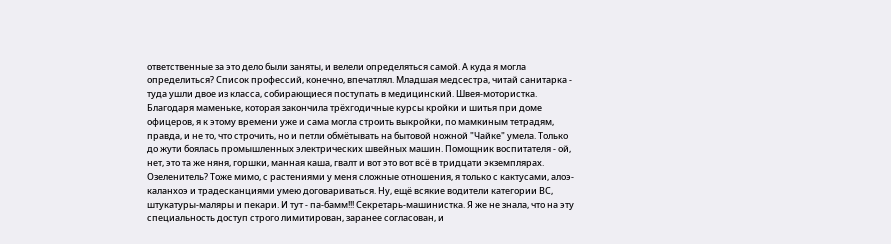ответственные за это дело были заняты, и велели определяться самой. А куда я могла определиться? Список профессий, конечно, впечатлял. Младшая медсестра, читай санитарка - туда ушли двое из класса, собирающиеся поступать в медицинский. Швея-мотористка. Благодаря маменьке, которая закончила трёхгодичные курсы кройки и шитья при доме офицеров, я к этому времени уже и сама могла строить выкройки, по мамкиным тетрадям, правда, и не то, что строчить, но и петли обмётывать на бытовой ножной "Чайке" умела. Только до жути боялась промышленных электрических швейных машин. Помощник воспитателя - ой, нет, это та же няня, горшки, манная каша, гвалт и вот это вот всё в тридцати экземплярах. Озеленитель? Тоже мимо, с растениями у меня сложные отношения, я только с кактусами, алоэ-каланхоэ и традесканциями умею договариваться. Ну, ещё всякие водители категории ВС, штукатуры-маляры и пекари. И тут - па-бамм!!! Секретарь-машинистка. Я же не знала, что на эту специальность доступ строго лимитирован, заранее согласован, и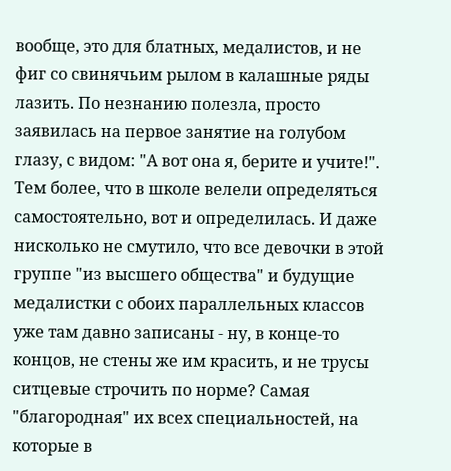вообще, это для блатных, медалистов, и не фиг со свинячьим рылом в калашные ряды лазить. По незнанию полезла, просто заявилась на первое занятие на голубом глазу, с видом: "А вот она я, берите и учите!". Тем более, что в школе велели определяться самостоятельно, вот и определилась. И даже нисколько не смутило, что все девочки в этой группе "из высшего общества" и будущие медалистки с обоих параллельных классов уже там давно записаны - ну, в конце-то концов, не стены же им красить, и не трусы ситцевые строчить по норме? Самая "благородная" их всех специальностей, на которые в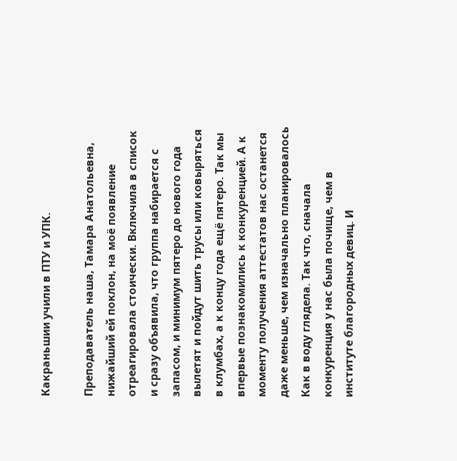Какраньшии учили в ПТУ и УПК.

Преподаватель наша, Тамара Анатольевна, нижайший ей поклон, на моё появление отреагировала стоически. Включила в список и сразу объявила, что группа набирается с запасом, и минимум пятеро до нового года вылетят и пойдут шить трусы или ковыряться в клумбах, а к концу года ещё пятеро. Так мы впервые познакомились к конкуренцией. А к моменту получения аттестатов нас останется даже меньше, чем изначально планировалось Как в воду глядела. Так что, сначала конкуренция у нас была почище, чем в институте благородных девиц. И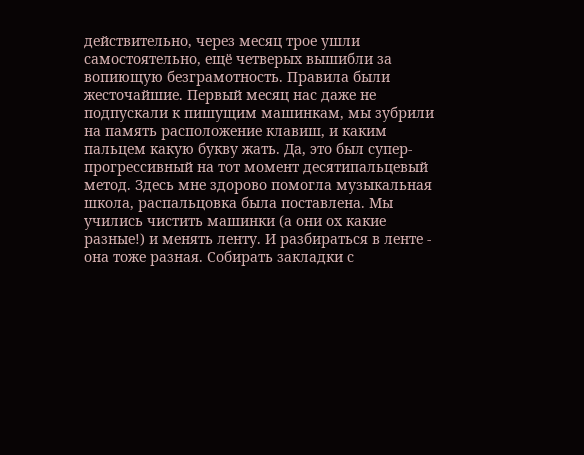действительно, через месяц трое ушли самостоятельно, ещё четверых вышибли за вопиющую безграмотность. Правила были жесточайшие. Первый месяц нас даже не подпускали к пишущим машинкам, мы зубрили на память расположение клавиш, и каким пальцем какую букву жать. Да, это был супер-прогрессивный на тот момент десятипальцевый метод. Здесь мне здорово помогла музыкальная школа, распальцовка была поставлена. Мы учились чистить машинки (а они ох какие разные!) и менять ленту. И разбираться в ленте - она тоже разная. Собирать закладки с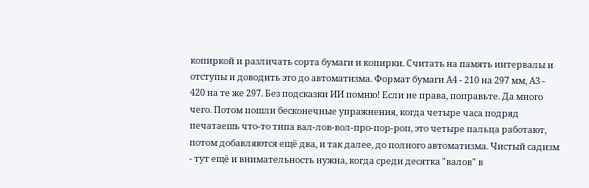копиркой и различать сорта бумаги и копирки. Считать на память интервалы и отступы и доводить это до автоматизма. Формат бумаги А4 - 210 на 297 мм, А3 - 420 на те же 297. Без подсказки ИИ помню! Если не права, поправьте. Да много чего. Потом пошли бесконечные упражнения, когда четыре часа подряд печатаешь что-то типа вал-лов-вол-про-пор-роп, это четыре пальца работают, потом добавляются ещё два, и так далее, до полного автоматизма. Чистый садизм - тут ещё и внимательность нужна, когда среди десятка "валов" в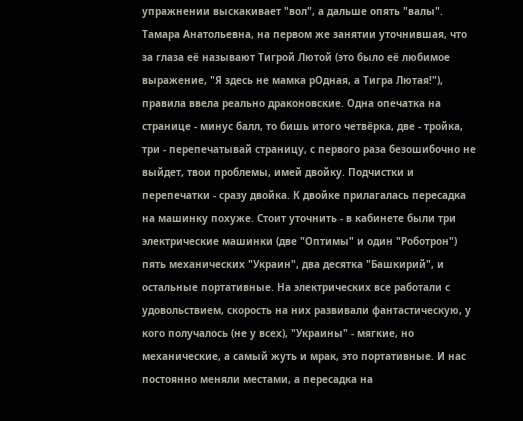упражнении выскакивает "вол", а дальше опять "валы".
Тамара Анатольевна, на первом же занятии уточнившая, что за глаза её называют Тигрой Лютой (это было её любимое выражение, "Я здесь не мамка рОдная, а Тигра Лютая!"), правила ввела реально драконовские. Одна опечатка на странице - минус балл, то бишь итого четвёрка, две - тройка, три - перепечатывай страницу, с первого раза безошибочно не выйдет, твои проблемы, имей двойку. Подчистки и перепечатки - сразу двойка. К двойке прилагалась пересадка на машинку похуже. Стоит уточнить - в кабинете были три электрические машинки (две "Оптимы" и один "Роботрон") пять механических "Украин", два десятка "Башкирий", и остальные портативные. На электрических все работали с удовольствием, скорость на них развивали фантастическую, у кого получалось (не у всех), "Украины" - мягкие, но механические, а самый жуть и мрак, это портативные. И нас постоянно меняли местами, а пересадка на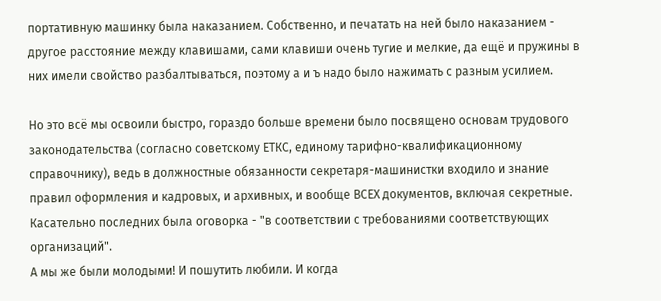портативную машинку была наказанием. Собственно, и печатать на ней было наказанием - другое расстояние между клавишами, сами клавиши очень тугие и мелкие, да ещё и пружины в них имели свойство разбалтываться, поэтому а и ъ надо было нажимать с разным усилием.

Но это всё мы освоили быстро, гораздо больше времени было посвящено основам трудового законодательства (согласно советскому ЕТКС, единому тарифно-квалификационному справочнику), ведь в должностные обязанности секретаря-машинистки входило и знание правил оформления и кадровых, и архивных, и вообще ВСЕХ документов, включая секретные. Касательно последних была оговорка - "в соответствии с требованиями соответствующих организаций".
А мы же были молодыми! И пошутить любили. И когда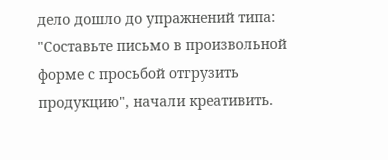дело дошло до упражнений типа: "Составьте письмо в произвольной форме с просьбой отгрузить продукцию", начали креативить.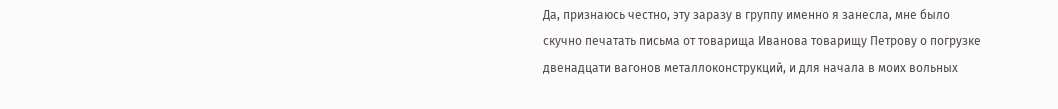Да, признаюсь честно, эту заразу в группу именно я занесла, мне было скучно печатать письма от товарища Иванова товарищу Петрову о погрузке двенадцати вагонов металлоконструкций, и для начала в моих вольных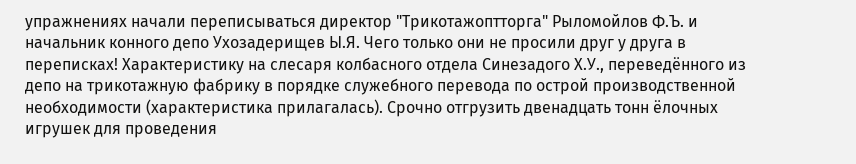упражнениях начали переписываться директор "Трикотажоптторга" Рыломойлов Ф.Ъ. и начальник конного депо Ухозадерищев Ы.Я. Чего только они не просили друг у друга в переписках! Характеристику на слесаря колбасного отдела Синезадого Х.У., переведённого из депо на трикотажную фабрику в порядке служебного перевода по острой производственной необходимости (характеристика прилагалась). Срочно отгрузить двенадцать тонн ёлочных игрушек для проведения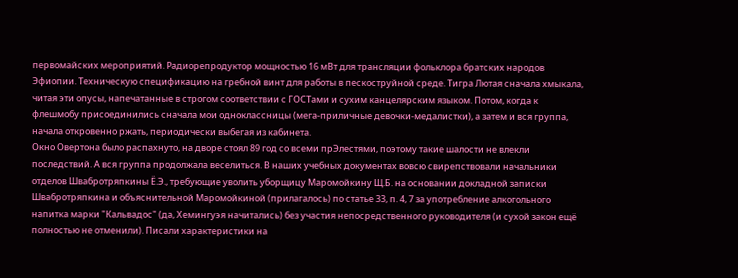первомайских мероприятий. Радиорепродуктор мощностью 16 мВт для трансляции фольклора братских народов Эфиопии. Техническую спецификацию на гребной винт для работы в пескоструйной среде. Тигра Лютая сначала хмыкала, читая эти опусы, напечатанные в строгом соответствии с ГОСТами и сухим канцелярским языком. Потом, когда к флешмобу присоединились сначала мои одноклассницы (мега-приличные девочки-медалистки), а затем и вся группа, начала откровенно ржать, периодически выбегая из кабинета.
Окно Овертона было распахнуто, на дворе стоял 89 год со всеми прЭлестями, поэтому такие шалости не влекли последствий. А вся группа продолжала веселиться. В наших учебных документах вовсю свирепствовали начальники отделов Швабротряпкины Ё.Э., требующие уволить уборщицу Маромойкину Щ.Б. на основании докладной записки Швабротряпкина и объяснительной Маромойкиной (прилагалось) по статье 33, п. 4, 7 за употребление алкогольного напитка марки "Кальвадос" (да, Хемингуэя начитались) без участия непосредственного руководителя (и сухой закон ещё полностью не отменили). Писали характеристики на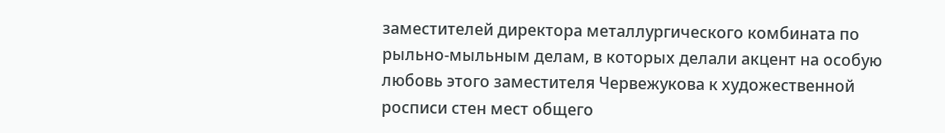заместителей директора металлургического комбината по рыльно-мыльным делам, в которых делали акцент на особую любовь этого заместителя Червежукова к художественной росписи стен мест общего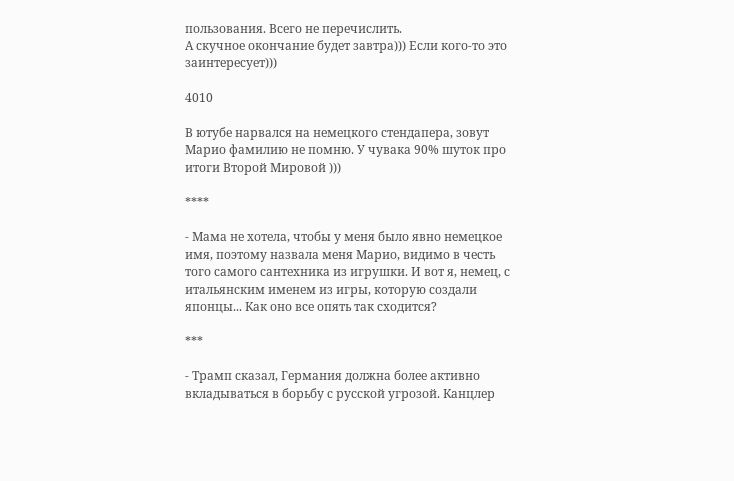пользования. Всего не перечислить.
А скучное окончание будет завтра))) Если кого-то это заинтересует)))

4010

В ютубе нарвался на немецкого стендапера, зовут Марио фамилию не помню. У чувака 90% шуток про итоги Второй Мировой )))

****

- Мама не хотела, чтобы у меня было явно немецкое имя, поэтому назвала меня Марио, видимо в честь того самого сантехника из игрушки. И вот я, немец, с итальянским именем из игры, которую создали японцы... Как оно все опять так сходится?

***

- Трамп сказал, Германия должна более активно вкладываться в борьбу с русской угрозой. Канцлер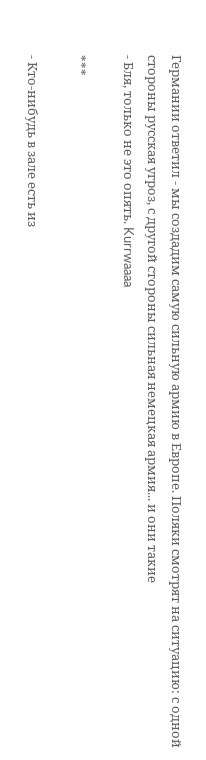Германии ответил - мы создадим самую сильную армию в Европе. Поляки смотрят на ситуацию: с одной стороны русская угроз, с другой стороны сильная немецкая армия... и они такие
- Бля, только не это опять. Kurrwaaaa

***

- Кто-нибудь в зале есть из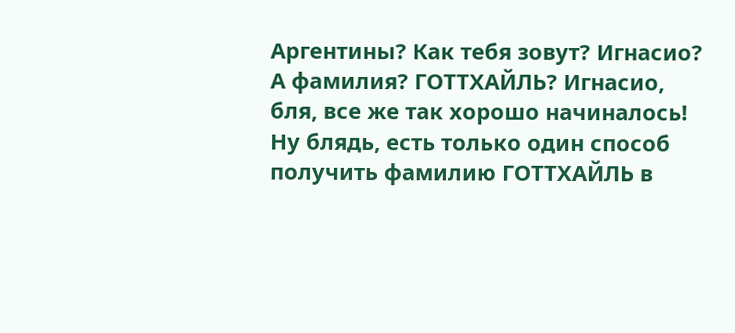Аргентины? Как тебя зовут? Игнасио? А фамилия? ГОТТХАЙЛЬ? Игнасио, бля, все же так хорошо начиналось! Ну блядь, есть только один способ получить фамилию ГОТТХАЙЛЬ в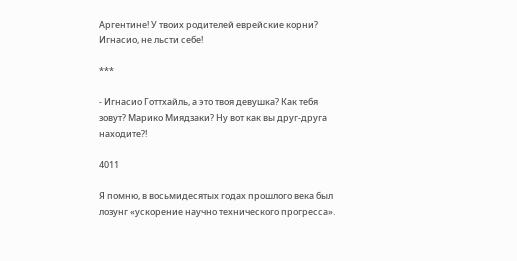Аргентине! У твоих родителей еврейские корни? Игнасио, не льсти себе!

***

- Игнасио Готтхайль, а это твоя девушка? Как тебя зовут? Марико Миядзаки? Ну вот как вы друг-друга находите?!

4011

Я помню, в восьмидесятых годах прошлого века был лозунг «ускорение научно технического прогресса».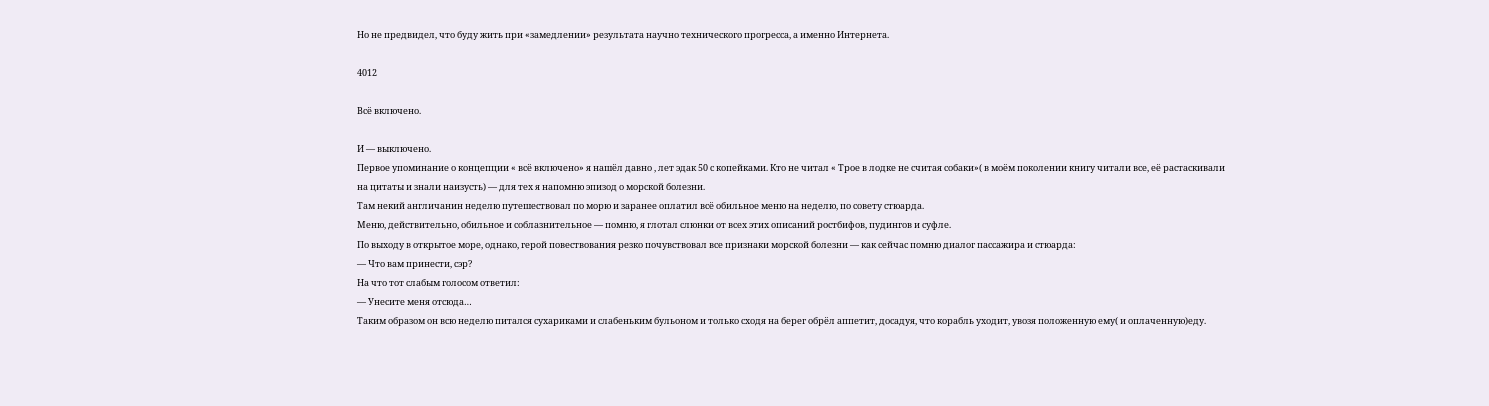Но не предвидел, что буду жить при «замедлении» результата научно технического прогресса, а именно Интернета.

4012

Всё включено.

И — выключено.
Первое упоминание о концепции « всё включено» я нашёл давно , лет эдак 50 с копейками. Кто не читал « Трое в лодке не считая собаки»( в моём поколении книгу читали все, её растаскивали на цитаты и знали наизусть) — для тех я напомню эпизод о морской болезни.
Там некий англичанин неделю путешествовал по морю и заранее оплатил всё обильное меню на неделю, по совету стюарда.
Меню, действительно, обильное и соблазнительное — помню, я глотал слюнки от всех этих описаний ростбифов, пудингов и суфле.
По выходу в открытое море, однако, герой повествования резко почувствовал все признаки морской болезни — как сейчас помню диалог пассажира и стюарда:
— Что вам принести, сэр?
На что тот слабым голосом ответил:
— Унесите меня отсюда…
Таким образом он всю неделю питался сухариками и слабеньким бульоном и только сходя на берег обрёл аппетит, досадуя, что корабль уходит, увозя положенную ему( и оплаченную)еду.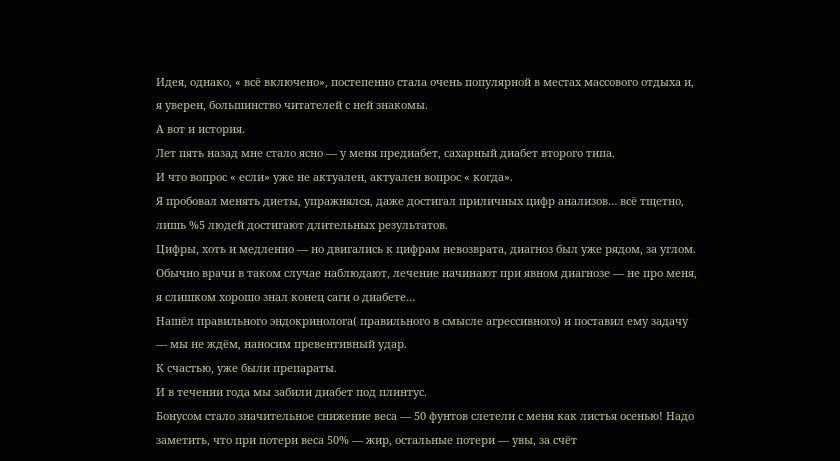Идея, однако, « всё включено», постепенно стала очень популярной в местах массового отдыха и, я уверен, большинство читателей с ней знакомы.
А вот и история.
Лет пять назад мне стало ясно — у меня предиабет, сахарный диабет второго типа.
И что вопрос « если» уже не актуален, актуален вопрос « когда».
Я пробовал менять диеты, упражнялся, даже достигал приличных цифр анализов… всё тщетно, лишь %5 людей достигают длительных результатов.
Цифры, хоть и медленно — но двигались к цифрам невозврата, диагноз был уже рядом, за углом.
Обычно врачи в таком случае наблюдают, лечение начинают при явном диагнозе — не про меня, я слишком хорошо знал конец саги о диабете…
Нашёл правильного эндокринолога( правильного в смысле агрессивного) и поставил ему задачу — мы не ждём, наносим превентивный удар.
К счастью, уже были препараты.
И в течении года мы забили диабет под плинтус.
Бонусом стало значительное снижение веса — 50 фунтов слетели с меня как листья осенью! Надо заметить, что при потери веса 50% — жир, остальные потери — увы, за счёт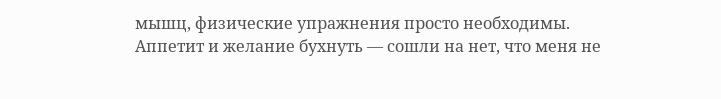мышц, физические упражнения просто необходимы.
Аппетит и желание бухнуть — сошли на нет, что меня не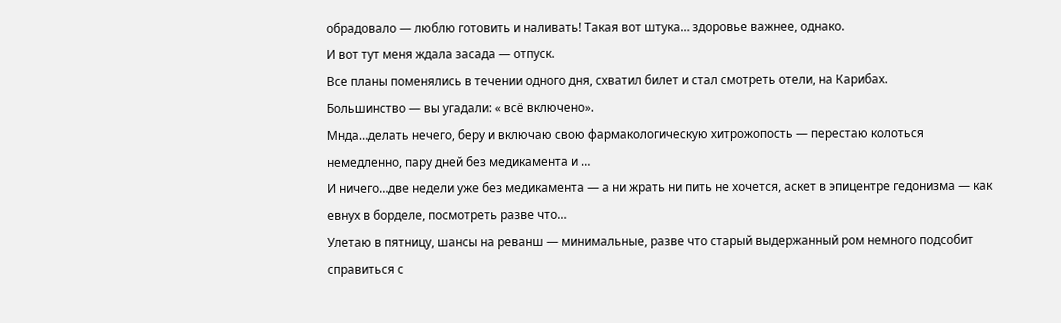обрадовало — люблю готовить и наливать! Такая вот штука… здоровье важнее, однако.
И вот тут меня ждала засада — отпуск.
Все планы поменялись в течении одного дня, схватил билет и стал смотреть отели, на Карибах.
Большинство — вы угадали: « всё включено».
Мнда…делать нечего, беру и включаю свою фармакологическую хитрожопость — перестаю колоться немедленно, пару дней без медикамента и …
И ничего…две недели уже без медикамента — а ни жрать ни пить не хочется, аскет в эпицентре гедонизма — как евнух в борделе, посмотреть разве что…
Улетаю в пятницу, шансы на реванш — минимальные, разве что старый выдержанный ром немного подсобит справиться с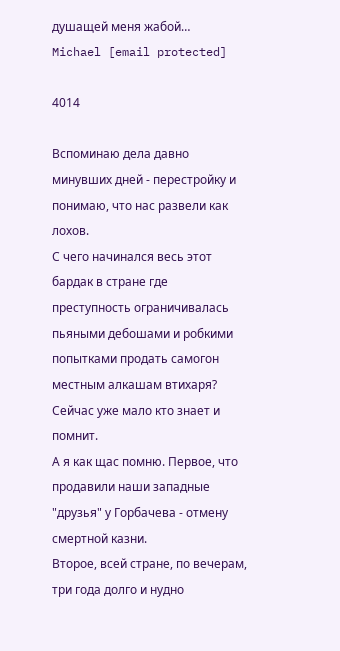душащей меня жабой…
Michael [email protected]

4014

Вспоминаю дела давно минувших дней - перестройку и понимаю, что нас развели как лохов.
С чего начинался весь этот бардак в стране где преступность ограничивалась пьяными дебошами и робкими попытками продать самогон местным алкашам втихаря?
Сейчас уже мало кто знает и помнит.
А я как щас помню. Первое, что продавили наши западные "друзья" у Горбачева - отмену смертной казни.
Второе, всей стране, по вечерам, три года долго и нудно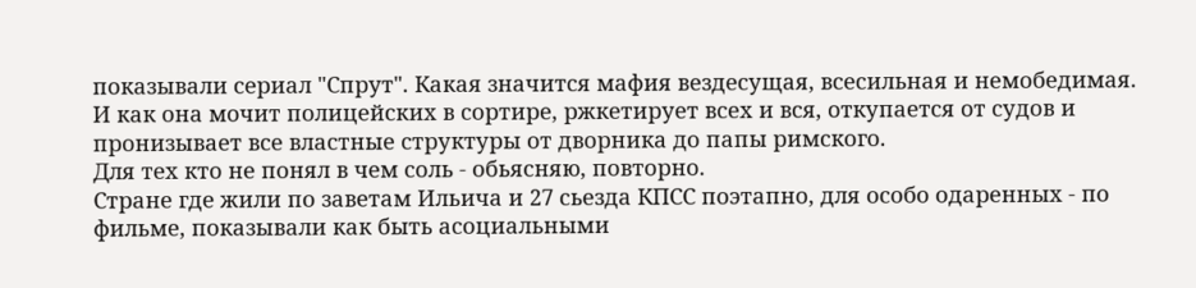показывали сериал "Спрут". Какая значится мафия вездесущая, всесильная и немобедимая. И как она мочит полицейских в сортире, ржкетирует всех и вся, откупается от судов и пронизывает все властные структуры от дворника до папы римского.
Для тех кто не понял в чем соль - обьясняю, повторно.
Стране где жили по заветам Ильича и 27 сьезда КПСС поэтапно, для особо одаренных - по фильме, показывали как быть асоциальными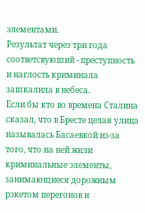элементами.
Результат через три года соответсвуюший - преступность и наглость криминала зашкалила в небеса.
Если бы кто во времена Сталина сказал, что в Бресте целая улица называлась Басаевкой из-за того, что на ней жили криминальные элементы, занимающиеся дорожным рэкетом перегонов и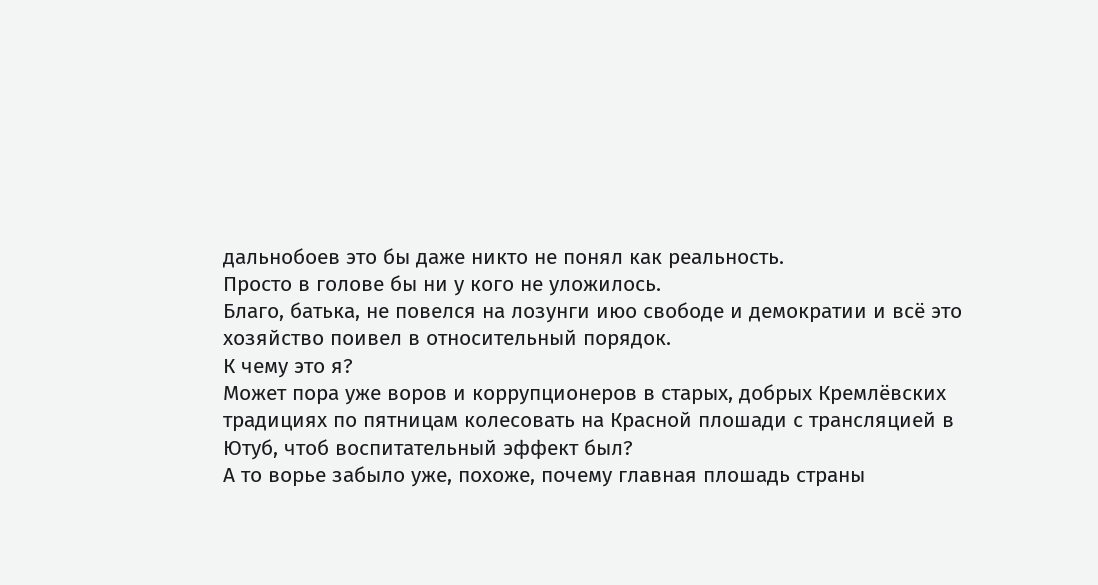дальнобоев это бы даже никто не понял как реальность.
Просто в голове бы ни у кого не уложилось.
Благо, батька, не повелся на лозунги июо свободе и демократии и всё это хозяйство поивел в относительный порядок.
К чему это я?
Может пора уже воров и коррупционеров в старых, добрых Кремлёвских традициях по пятницам колесовать на Красной плошади с трансляцией в Ютуб, чтоб воспитательный эффект был?
А то ворье забыло уже, похоже, почему главная плошадь страны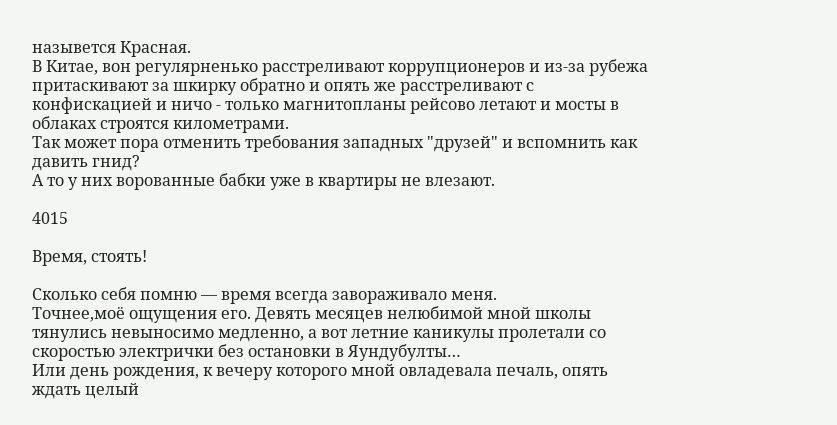назывется Красная.
В Китае, вон регулярненько расстреливают коррупционеров и из-за рубежа притаскивают за шкирку обратно и опять же расстреливают с конфискацией и ничо - только магнитопланы рейсово летают и мосты в облаках строятся километрами.
Так может пора отменить требования западных "друзей" и вспомнить как давить гнид?
А то у них ворованные бабки уже в квартиры не влезают.

4015

Время, стоять!

Сколько себя помню — время всегда завораживало меня.
Точнее,моё ощущения его. Девять месяцев нелюбимой мной школы тянулись невыносимо медленно, а вот летние каникулы пролетали со скоростью электрички без остановки в Яундубулты…
Или день рождения, к вечеру которого мной овладевала печаль, опять ждать целый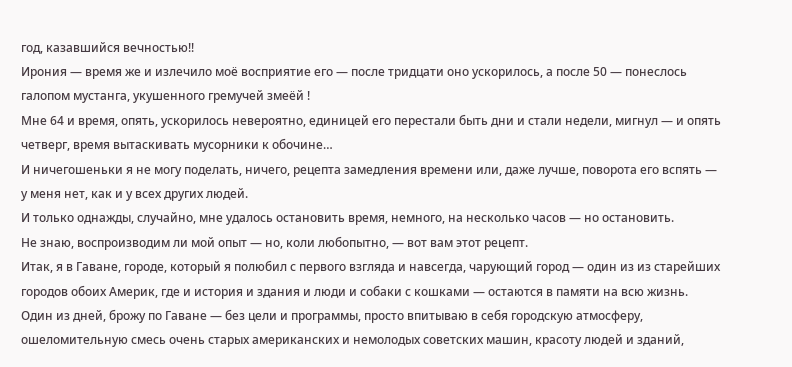год, казавшийся вечностью!!
Ирония — время же и излечило моё восприятие его — после тридцати оно ускорилось, а после 50 — понеслось галопом мустанга, укушенного гремучей змеёй !
Мне 64 и время, опять, ускорилось невероятно, единицей его перестали быть дни и стали недели, мигнул — и опять четверг, время вытаскивать мусорники к обочине…
И ничегошеньки я не могу поделать, ничего, рецепта замедления времени или, даже лучше, поворота его вспять — у меня нет, как и у всех других людей.
И только однажды, случайно, мне удалось остановить время, немного, на несколько часов — но остановить.
Не знаю, воспроизводим ли мой опыт — но, коли любопытно, — вот вам этот рецепт.
Итак, я в Гаване, городе, который я полюбил с первого взгляда и навсегда, чарующий город — один из из старейших городов обоих Америк, где и история и здания и люди и собаки с кошками — остаются в памяти на всю жизнь.
Один из дней, брожу по Гаване — без цели и программы, просто впитываю в себя городскую атмосферу, ошеломительную смесь очень старых американских и немолодых советских машин, красоту людей и зданий,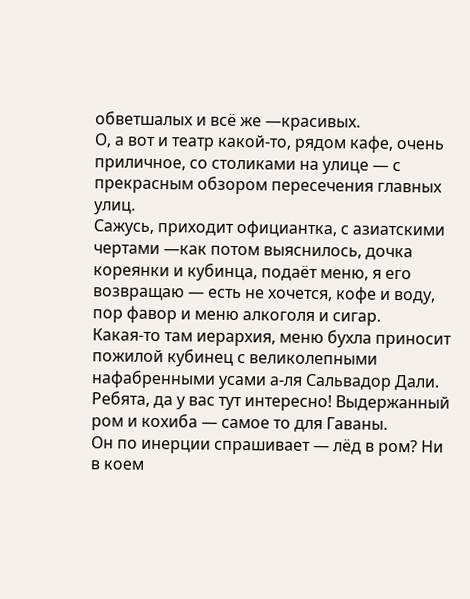обветшалых и всё же —красивых.
О, а вот и театр какой-то, рядом кафе, очень приличное, со столиками на улице — с прекрасным обзором пересечения главных улиц.
Сажусь, приходит официантка, с азиатскими чертами —как потом выяснилось, дочка кореянки и кубинца, подаёт меню, я его возвращаю — есть не хочется, кофе и воду, пор фавор и меню алкоголя и сигар.
Какая-то там иерархия, меню бухла приносит пожилой кубинец с великолепными нафабренными усами а-ля Сальвадор Дали.
Ребята, да у вас тут интересно! Выдержанный ром и кохиба — самое то для Гаваны.
Он по инерции спрашивает — лёд в ром? Ни в коем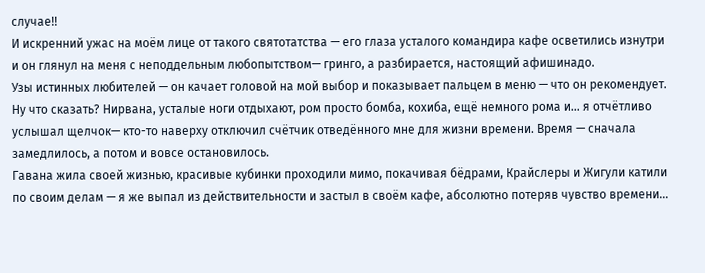случае!!
И искренний ужас на моём лице от такого святотатства — его глаза усталого командира кафе осветились изнутри и он глянул на меня с неподдельным любопытством— гринго, а разбирается, настоящий афишинадо.
Узы истинных любителей — он качает головой на мой выбор и показывает пальцем в меню — что он рекомендует.
Ну что сказать? Нирвана, усталые ноги отдыхают, ром просто бомба, кохиба, ещё немного рома и… я отчётливо услышал щелчок— кто-то наверху отключил счётчик отведённого мне для жизни времени. Время — сначала замедлилось, а потом и вовсе остановилось.
Гавана жила своей жизнью, красивые кубинки проходили мимо, покачивая бёдрами, Крайслеры и Жигули катили по своим делам — я же выпал из действительности и застыл в своём кафе, абсолютно потеряв чувство времени…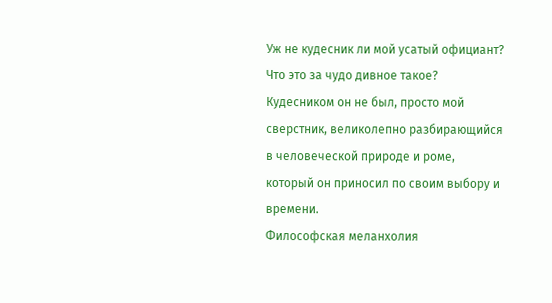Уж не кудесник ли мой усатый официант? Что это за чудо дивное такое?
Кудесником он не был, просто мой сверстник, великолепно разбирающийся в человеческой природе и роме, который он приносил по своим выбору и времени.
Философская меланхолия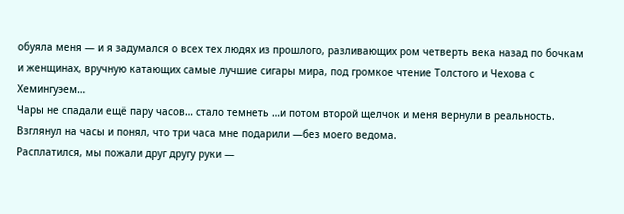обуяла меня — и я задумался о всех тех людях из прошлого, разливающих ром четверть века назад по бочкам и женщинах, вручную катающих самые лучшие сигары мира, под громкое чтение Толстого и Чехова с Хемингуэем…
Чары не спадали ещё пару часов… стало темнеть …и потом второй щелчок и меня вернули в реальность. Взглянул на часы и понял, что три часа мне подарили —без моего ведома.
Расплатился, мы пожали друг другу руки —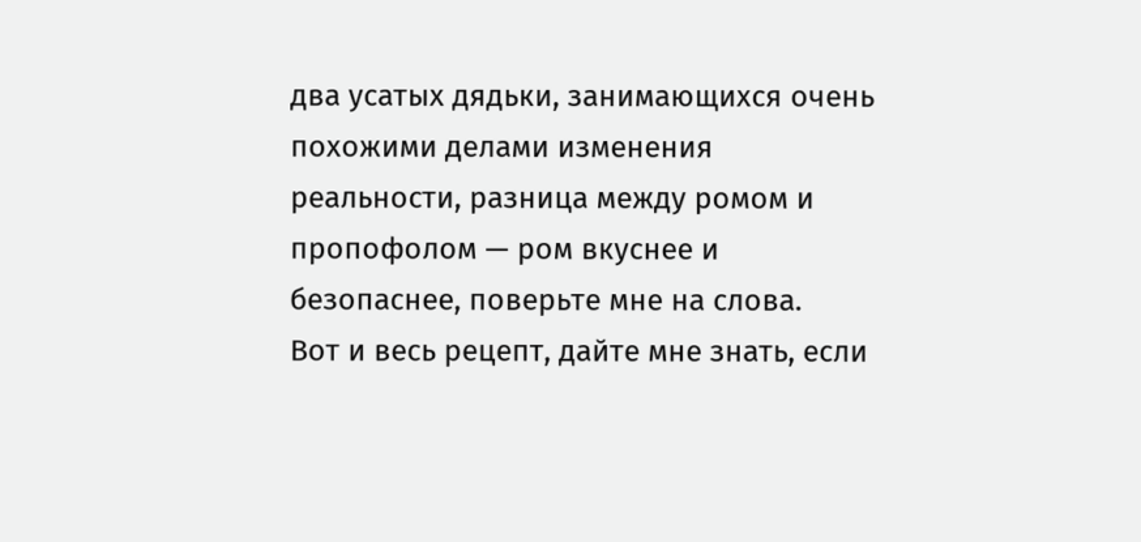два усатых дядьки, занимающихся очень похожими делами изменения реальности, разница между ромом и пропофолом — ром вкуснее и безопаснее, поверьте мне на слова.
Вот и весь рецепт, дайте мне знать, если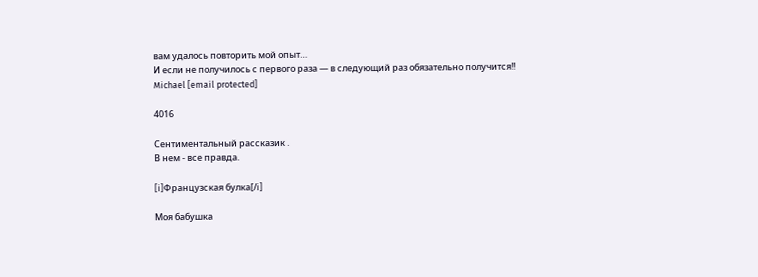вам удалось повторить мой опыт…
И если не получилось с первого раза — в следующий раз обязательно получится!!
Michael [email protected]

4016

Сентиментальный рассказик .
В нем - все правда.

[i]Французская булка[/i]

Моя бабушка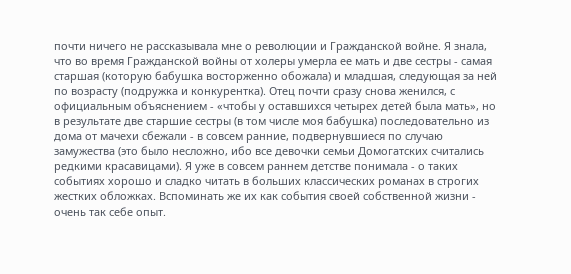почти ничего не рассказывала мне о революции и Гражданской войне. Я знала, что во время Гражданской войны от холеры умерла ее мать и две сестры - самая старшая (которую бабушка восторженно обожала) и младшая, следующая за ней по возрасту (подружка и конкурентка). Отец почти сразу снова женился, с официальным объяснением - «чтобы у оставшихся четырех детей была мать», но в результате две старшие сестры (в том числе моя бабушка) последовательно из дома от мачехи сбежали - в совсем ранние, подвернувшиеся по случаю замужества (это было несложно, ибо все девочки семьи Домогатских считались редкими красавицами). Я уже в совсем раннем детстве понимала - о таких событиях хорошо и сладко читать в больших классических романах в строгих жестких обложках. Вспоминать же их как события своей собственной жизни - очень так себе опыт.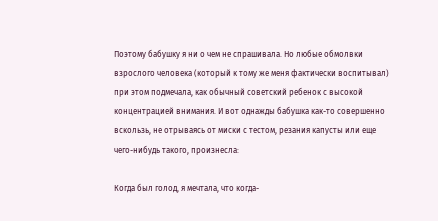Поэтому бабушку я ни о чем не спрашивала. Но любые обмолвки взрослого человека (который к тому же меня фактически воспитывал) при этом подмечала, как обычный советский ребенок с высокой концентрацией внимания. И вот однажды бабушка как-то совершенно вскользь, не отрываясь от миски с тестом, резания капусты или еще чего-нибудь такого, произнесла:

Когда был голод, я мечтала, что когда-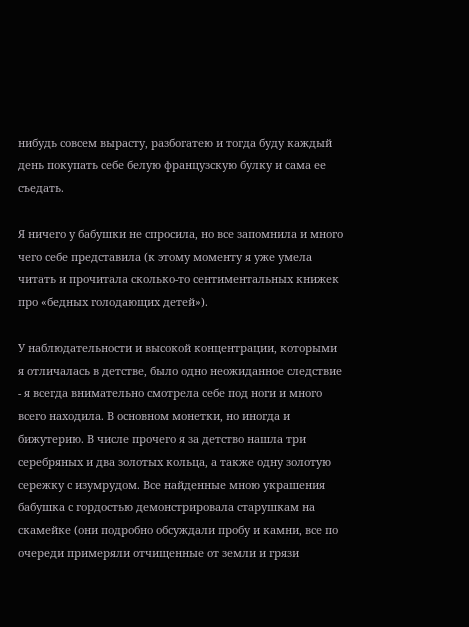нибудь совсем вырасту, разбогатею и тогда буду каждый день покупать себе белую французскую булку и сама ее съедать.

Я ничего у бабушки не спросила, но все запомнила и много чего себе представила (к этому моменту я уже умела читать и прочитала сколько-то сентиментальных книжек про «бедных голодающих детей»).

У наблюдательности и высокой концентрации, которыми я отличалась в детстве, было одно неожиданное следствие - я всегда внимательно смотрела себе под ноги и много всего находила. В основном монетки, но иногда и бижутерию. В числе прочего я за детство нашла три серебряных и два золотых кольца, а также одну золотую сережку с изумрудом. Все найденные мною украшения бабушка с гордостью демонстрировала старушкам на скамейке (они подробно обсуждали пробу и камни, все по очереди примеряли отчищенные от земли и грязи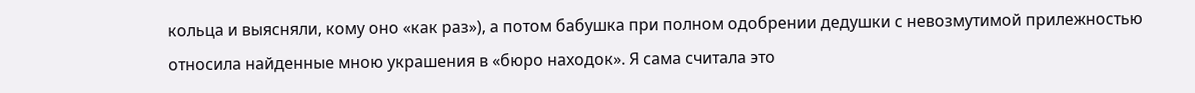кольца и выясняли, кому оно «как раз»), а потом бабушка при полном одобрении дедушки с невозмутимой прилежностью относила найденные мною украшения в «бюро находок». Я сама считала это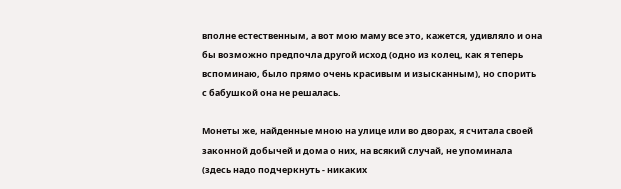вполне естественным, а вот мою маму все это, кажется, удивляло и она бы возможно предпочла другой исход (одно из колец, как я теперь вспоминаю, было прямо очень красивым и изысканным), но спорить с бабушкой она не решалась.

Монеты же, найденные мною на улице или во дворах, я считала своей законной добычей и дома о них, на всякий случай, не упоминала (здесь надо подчеркнуть - никаких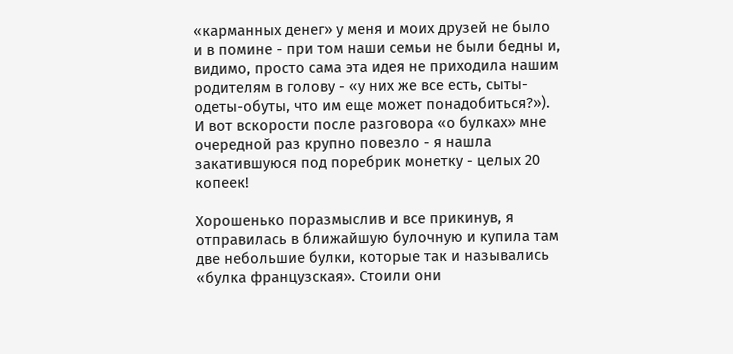«карманных денег» у меня и моих друзей не было и в помине - при том наши семьи не были бедны и, видимо, просто сама эта идея не приходила нашим родителям в голову - «у них же все есть, сыты-одеты-обуты, что им еще может понадобиться?»).
И вот вскорости после разговора «о булках» мне очередной раз крупно повезло - я нашла закатившуюся под поребрик монетку - целых 20 копеек!

Хорошенько поразмыслив и все прикинув, я отправилась в ближайшую булочную и купила там две небольшие булки, которые так и назывались «булка французская». Стоили они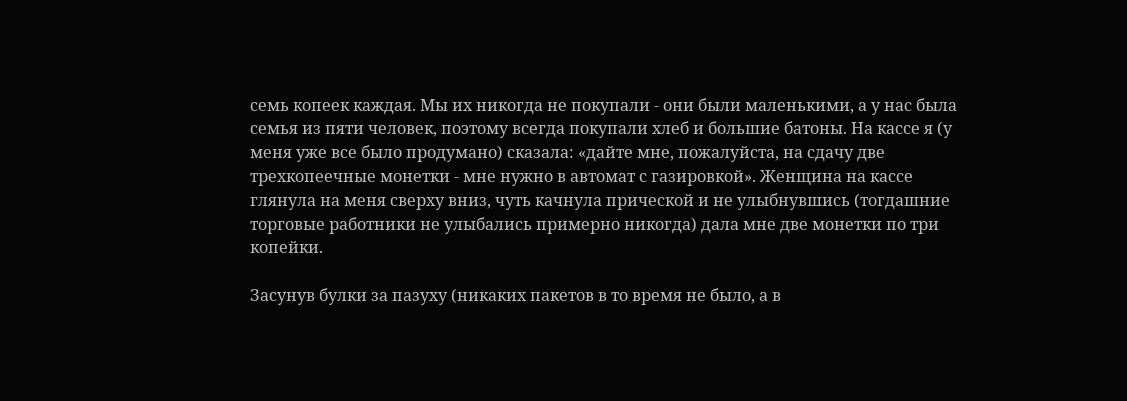семь копеек каждая. Мы их никогда не покупали - они были маленькими, а у нас была семья из пяти человек, поэтому всегда покупали хлеб и большие батоны. На кассе я (у меня уже все было продумано) сказала: «дайте мне, пожалуйста, на сдачу две трехкопеечные монетки - мне нужно в автомат с газировкой». Женщина на кассе глянула на меня сверху вниз, чуть качнула прической и не улыбнувшись (тогдашние торговые работники не улыбались примерно никогда) дала мне две монетки по три копейки.

Засунув булки за пазуху (никаких пакетов в то время не было, а в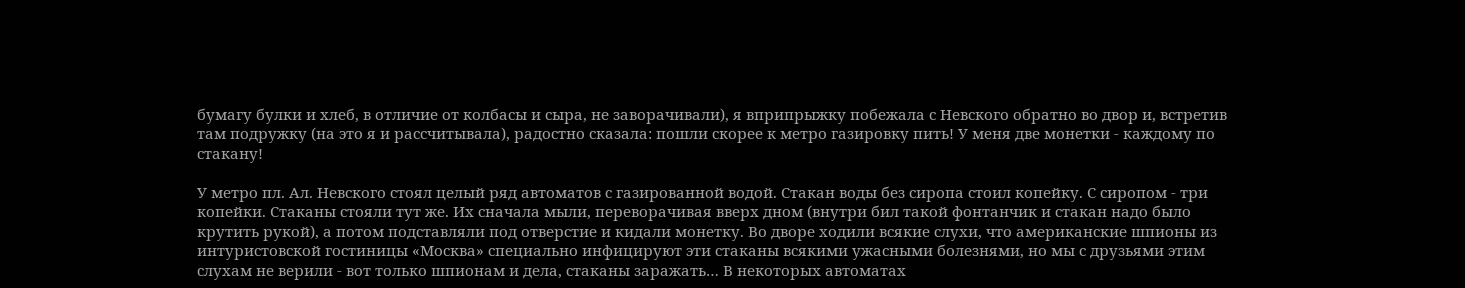бумагу булки и хлеб, в отличие от колбасы и сыра, не заворачивали), я вприпрыжку побежала с Невского обратно во двор и, встретив там подружку (на это я и рассчитывала), радостно сказала: пошли скорее к метро газировку пить! У меня две монетки - каждому по стакану!

У метро пл. Ал. Невского стоял целый ряд автоматов с газированной водой. Стакан воды без сиропа стоил копейку. С сиропом - три копейки. Стаканы стояли тут же. Их сначала мыли, переворачивая вверх дном (внутри бил такой фонтанчик и стакан надо было крутить рукой), а потом подставляли под отверстие и кидали монетку. Во дворе ходили всякие слухи, что американские шпионы из интуристовской гостиницы «Москва» специально инфицируют эти стаканы всякими ужасными болезнями, но мы с друзьями этим слухам не верили - вот только шпионам и дела, стаканы заражать… В некоторых автоматах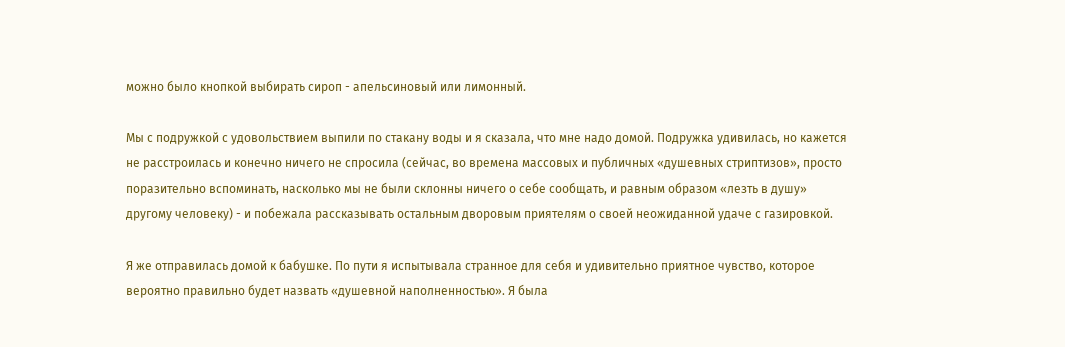можно было кнопкой выбирать сироп - апельсиновый или лимонный.

Мы с подружкой с удовольствием выпили по стакану воды и я сказала, что мне надо домой. Подружка удивилась, но кажется не расстроилась и конечно ничего не спросила (сейчас, во времена массовых и публичных «душевных стриптизов», просто поразительно вспоминать, насколько мы не были склонны ничего о себе сообщать, и равным образом «лезть в душу» другому человеку) - и побежала рассказывать остальным дворовым приятелям о своей неожиданной удаче с газировкой.

Я же отправилась домой к бабушке. По пути я испытывала странное для себя и удивительно приятное чувство, которое вероятно правильно будет назвать «душевной наполненностью». Я была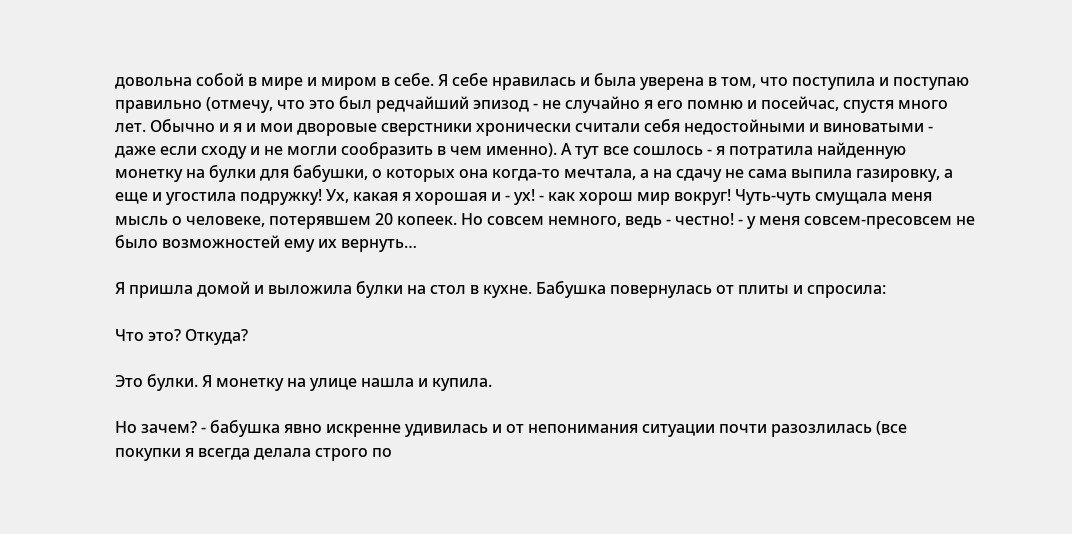довольна собой в мире и миром в себе. Я себе нравилась и была уверена в том, что поступила и поступаю правильно (отмечу, что это был редчайший эпизод - не случайно я его помню и посейчас, спустя много лет. Обычно и я и мои дворовые сверстники хронически считали себя недостойными и виноватыми - даже если сходу и не могли сообразить в чем именно). А тут все сошлось - я потратила найденную монетку на булки для бабушки, о которых она когда-то мечтала, а на сдачу не сама выпила газировку, а еще и угостила подружку! Ух, какая я хорошая и - ух! - как хорош мир вокруг! Чуть-чуть смущала меня мысль о человеке, потерявшем 20 копеек. Но совсем немного, ведь - честно! - у меня совсем-пресовсем не было возможностей ему их вернуть…

Я пришла домой и выложила булки на стол в кухне. Бабушка повернулась от плиты и спросила:

Что это? Откуда?

Это булки. Я монетку на улице нашла и купила.

Но зачем? - бабушка явно искренне удивилась и от непонимания ситуации почти разозлилась (все покупки я всегда делала строго по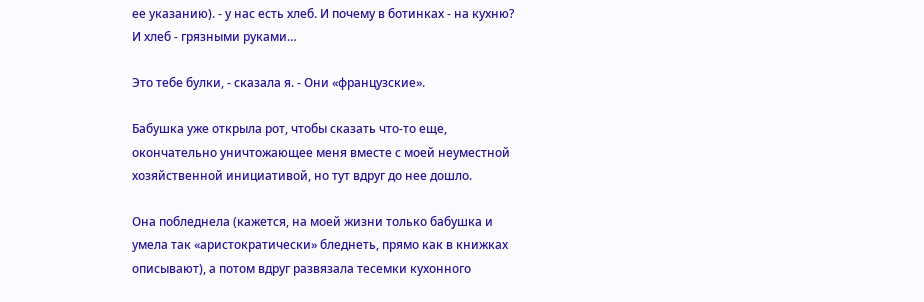ее указанию). - у нас есть хлеб. И почему в ботинках - на кухню? И хлеб - грязными руками…

Это тебе булки, - сказала я. - Они «французские».

Бабушка уже открыла рот, чтобы сказать что-то еще, окончательно уничтожающее меня вместе с моей неуместной хозяйственной инициативой, но тут вдруг до нее дошло.

Она побледнела (кажется, на моей жизни только бабушка и умела так «аристократически» бледнеть, прямо как в книжках описывают), а потом вдруг развязала тесемки кухонного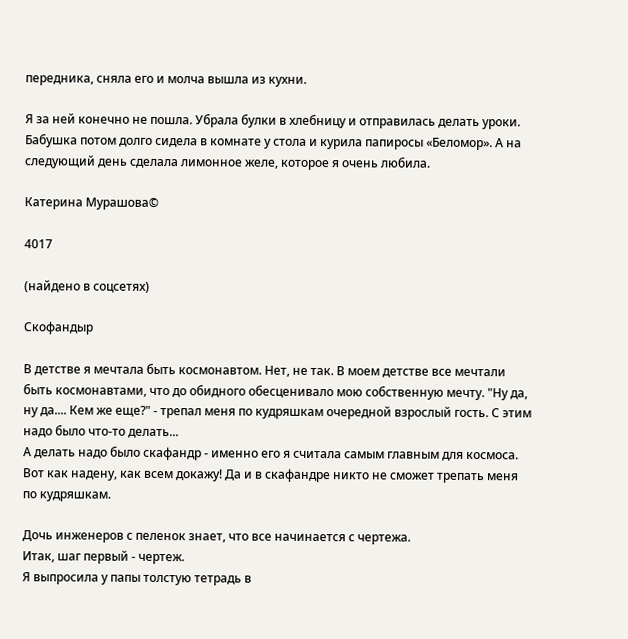передника, сняла его и молча вышла из кухни.

Я за ней конечно не пошла. Убрала булки в хлебницу и отправилась делать уроки. Бабушка потом долго сидела в комнате у стола и курила папиросы «Беломор». А на следующий день сделала лимонное желе, которое я очень любила.

Катерина Мурашова©

4017

(найдено в соцсетях)

Скофандыр

В детстве я мечтала быть космонавтом. Нет, не так. В моем детстве все мечтали быть космонавтами, что до обидного обесценивало мою собственную мечту. "Ну да, ну да.... Кем же еще?" - трепал меня по кудряшкам очередной взрослый гость. С этим надо было что-то делать...
А делать надо было скафандр - именно его я считала самым главным для космоса. Вот как надену, как всем докажу! Да и в скафандре никто не сможет трепать меня по кудряшкам.

Дочь инженеров с пеленок знает, что все начинается с чертежа.
Итак, шаг первый - чертеж.
Я выпросила у папы толстую тетрадь в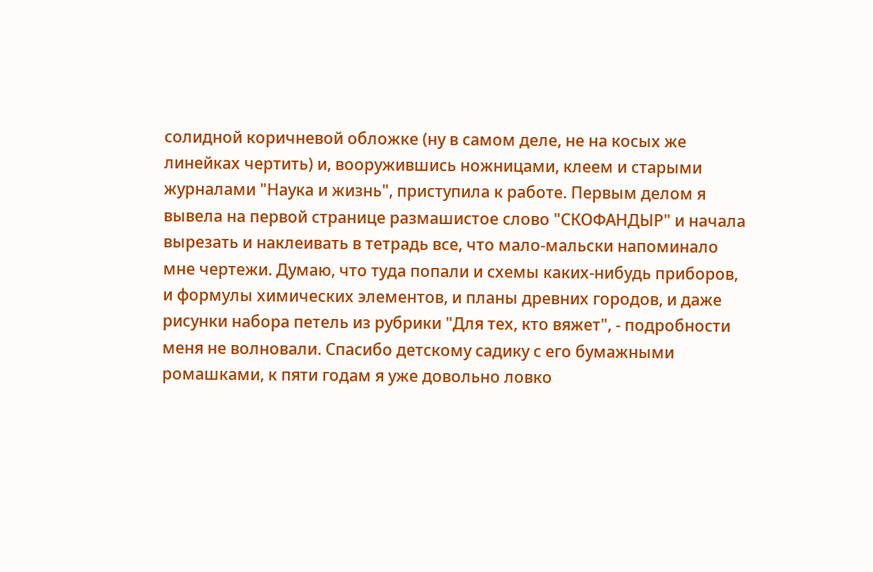солидной коричневой обложке (ну в самом деле, не на косых же линейках чертить) и, вооружившись ножницами, клеем и старыми журналами "Наука и жизнь", приступила к работе. Первым делом я вывела на первой странице размашистое слово "СКОФАНДЫР" и начала вырезать и наклеивать в тетрадь все, что мало-мальски напоминало мне чертежи. Думаю, что туда попали и схемы каких-нибудь приборов, и формулы химических элементов, и планы древних городов, и даже рисунки набора петель из рубрики "Для тех, кто вяжет", - подробности меня не волновали. Спасибо детскому садику с его бумажными ромашками, к пяти годам я уже довольно ловко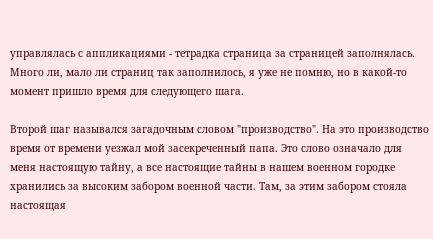управлялась с аппликациями - тетрадка страница за страницей заполнялась.
Много ли, мало ли страниц так заполнилось, я уже не помню, но в какой-то момент пришло время для следующего шага.

Второй шаг назывался загадочным словом "производство". На это производство время от времени уезжал мой засекреченный папа. Это слово означало для меня настоящую тайну, а все настоящие тайны в нашем военном городке хранились за высоким забором военной части. Там, за этим забором стояла настоящая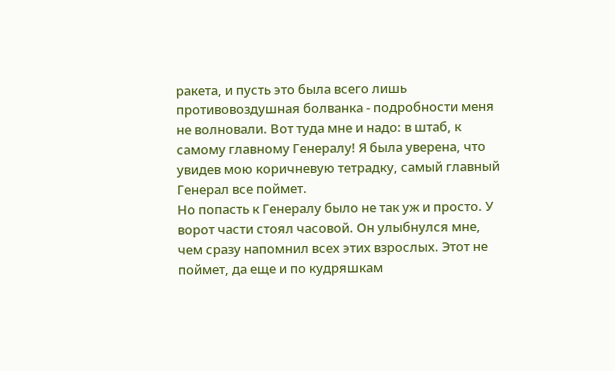ракета, и пусть это была всего лишь противовоздушная болванка - подробности меня не волновали. Вот туда мне и надо: в штаб, к самому главному Генералу! Я была уверена, что увидев мою коричневую тетрадку, самый главный Генерал все поймет.
Но попасть к Генералу было не так уж и просто. У ворот части стоял часовой. Он улыбнулся мне, чем сразу напомнил всех этих взрослых. Этот не поймет, да еще и по кудряшкам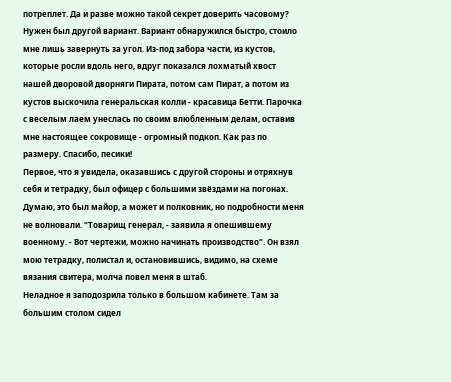потреплет. Да и разве можно такой секрет доверить часовому? Нужен был другой вариант. Вариант обнаружился быстро, стоило мне лишь завернуть за угол. Из-под забора части, из кустов, которые росли вдоль него, вдруг показался лохматый хвост нашей дворовой дворняги Пирата, потом сам Пират, а потом из кустов выскочила генеральская колли - красавица Бетти. Парочка с веселым лаем унеслась по своим влюбленным делам, оставив мне настоящее сокровище - огромный подкоп. Как раз по размеру. Спасибо, песики!
Первое, что я увидела, оказавшись с другой стороны и отряхнув себя и тетрадку, был офицер с большими звёздами на погонах. Думаю, это был майор, а может и полковник, но подробности меня не волновали. "Товарищ генерал, - заявила я опешившему военному. - Вот чертежи, можно начинать производство". Он взял мою тетрадку, полистал и, остановившись, видимо, на схеме вязания свитера, молча повел меня в штаб.
Неладное я заподозрила только в большом кабинете. Там за большим столом сидел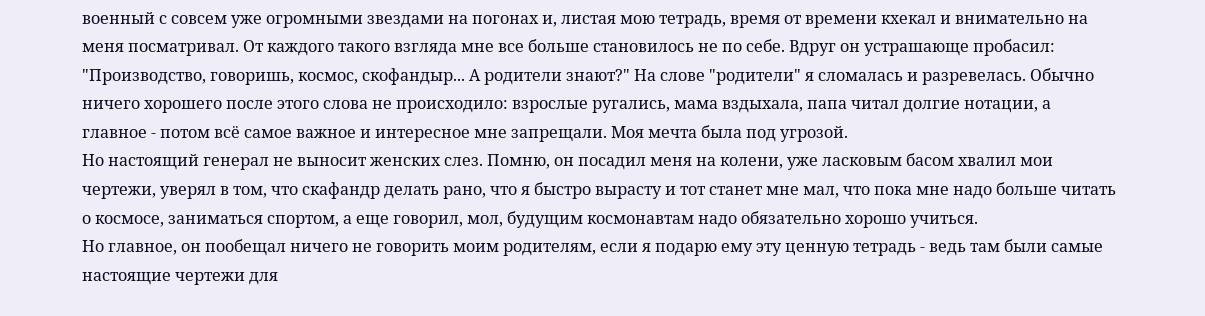военный с совсем уже огромными звездами на погонах и, листая мою тетрадь, время от времени кхекал и внимательно на меня посматривал. От каждого такого взгляда мне все больше становилось не по себе. Вдруг он устрашающе пробасил: "Производство, говоришь, космос, скофандыр... А родители знают?" На слове "родители" я сломалась и разревелась. Обычно ничего хорошего после этого слова не происходило: взрослые ругались, мама вздыхала, папа читал долгие нотации, а главное - потом всё самое важное и интересное мне запрещали. Моя мечта была под угрозой.
Но настоящий генерал не выносит женских слез. Помню, он посадил меня на колени, уже ласковым басом хвалил мои чертежи, уверял в том, что скафандр делать рано, что я быстро вырасту и тот станет мне мал, что пока мне надо больше читать о космосе, заниматься спортом, а еще говорил, мол, будущим космонавтам надо обязательно хорошо учиться.
Но главное, он пообещал ничего не говорить моим родителям, если я подарю ему эту ценную тетрадь - ведь там были самые настоящие чертежи для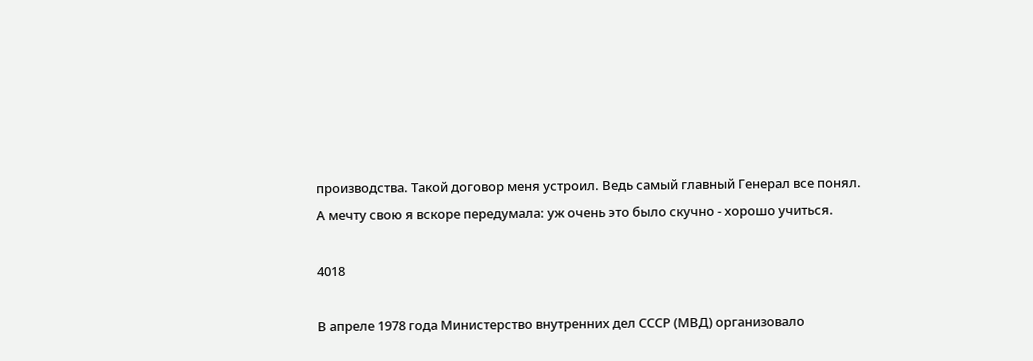производства. Такой договор меня устроил. Ведь самый главный Генерал все понял.
А мечту свою я вскоре передумала: уж очень это было скучно - хорошо учиться.

4018

В апреле 1978 года Министерство внутренних дел СССР (МВД) организовало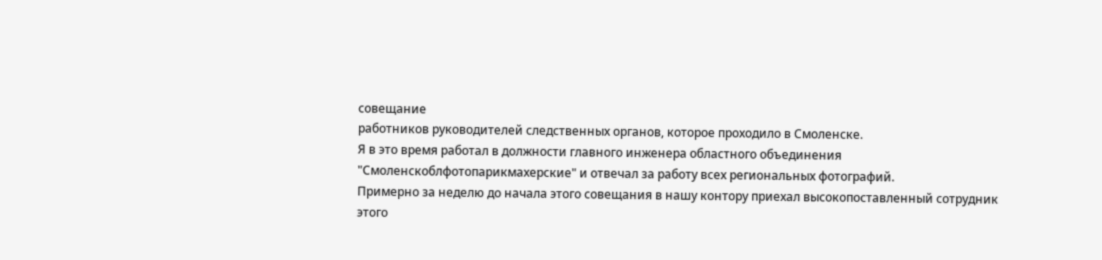совещание
работников руководителей следственных органов, которое проходило в Смоленске.
Я в это время работал в должности главного инженера областного объединения
"Смоленскоблфотопарикмахерские" и отвечал за работу всех региональных фотографий.
Примерно за неделю до начала этого совещания в нашу контору приехал высокопоставленный сотрудник
этого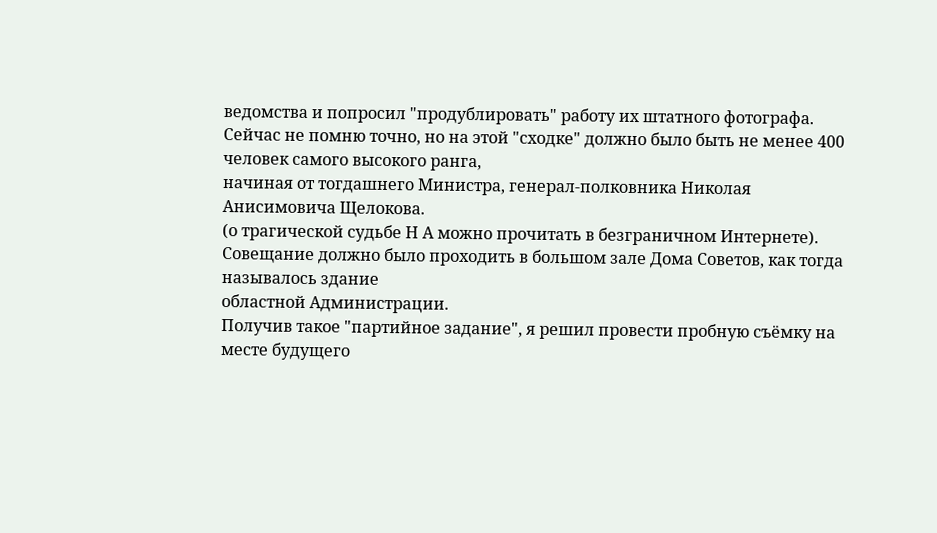ведомства и попросил "продублировать" работу их штатного фотографа.
Сейчас не помню точно, но на этой "сходке" должно было быть не менее 400 человек самого высокого ранга,
начиная от тогдашнего Министра, генерал-полковника Николая Анисимовича Щелокова.
(о трагической судьбе Н А можно прочитать в безграничном Интернете).
Совещание должно было проходить в большом зале Дома Советов, как тогда называлось здание
областной Администрации.
Получив такое "партийное задание", я решил провести пробную съёмку на месте будущего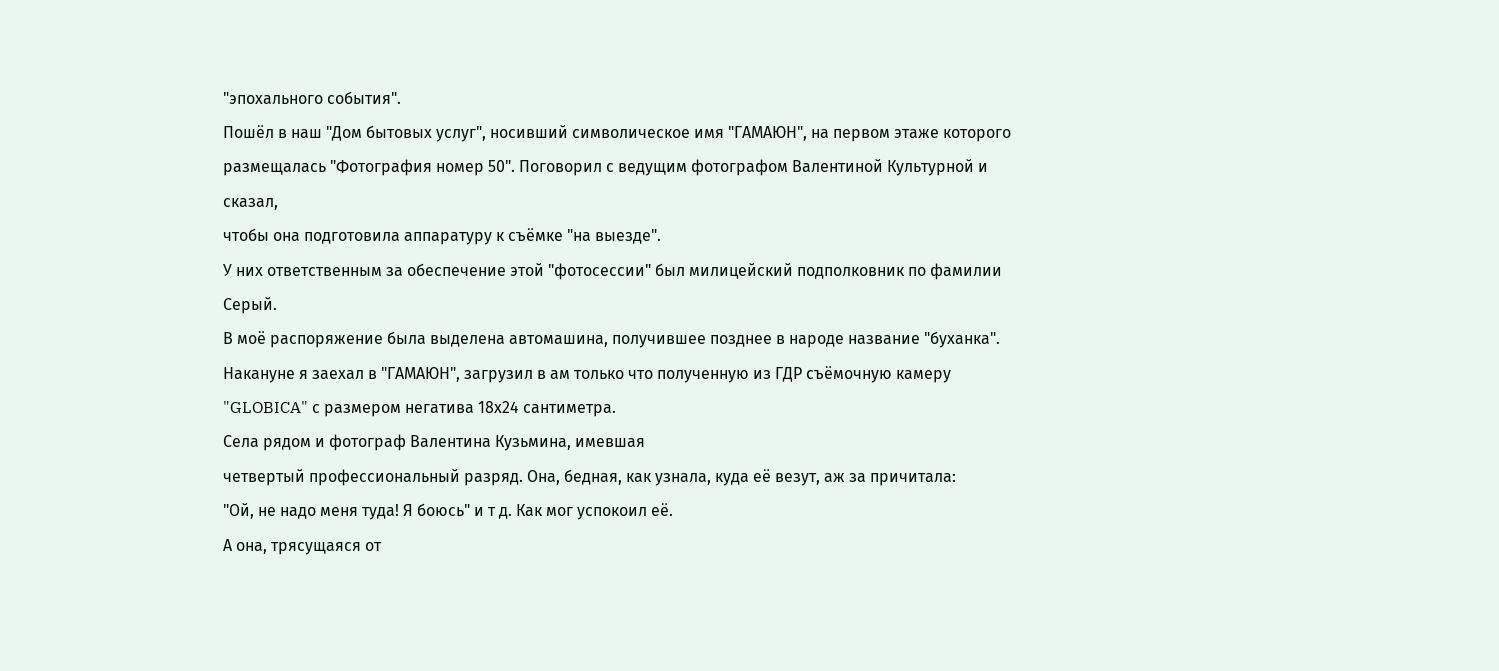"эпохального события".
Пошёл в наш "Дом бытовых услуг", носивший символическое имя "ГАМАЮН", на первом этаже которого
размещалась "Фотография номер 50". Поговорил с ведущим фотографом Валентиной Культурной и сказал,
чтобы она подготовила аппаратуру к съёмке "на выезде".
У них ответственным за обеспечение этой "фотосессии" был милицейский подполковник по фамилии Серый.
В моё распоряжение была выделена автомашина, получившее позднее в народе название "буханка".
Накануне я заехал в "ГАМАЮН", загрузил в ам только что полученную из ГДР съёмочную камеру
"GLOBICA" с размером негатива 18х24 сантиметра.
Села рядом и фотограф Валентина Кузьмина, имевшая
четвертый профессиональный разряд. Она, бедная, как узнала, куда её везут, аж за причитала:
"Ой, не надо меня туда! Я боюсь" и т д. Как мог успокоил её.
А она, трясущаяся от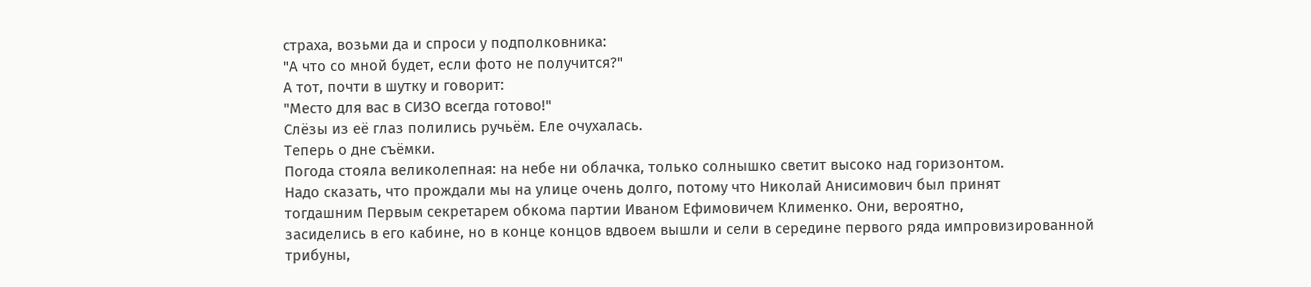страха, возьми да и спроси у подполковника:
"А что со мной будет, если фото не получится?"
А тот, почти в шутку и говорит:
"Место для вас в СИЗО всегда готово!"
Слёзы из её глаз полились ручьём. Еле очухалась.
Теперь о дне съёмки.
Погода стояла великолепная: на небе ни облачка, только солнышко светит высоко над горизонтом.
Надо сказать, что прождали мы на улице очень долго, потому что Николай Анисимович был принят
тогдашним Первым секретарем обкома партии Иваном Ефимовичем Клименко. Они, вероятно,
засиделись в его кабине, но в конце концов вдвоем вышли и сели в середине первого ряда импровизированной
трибуны,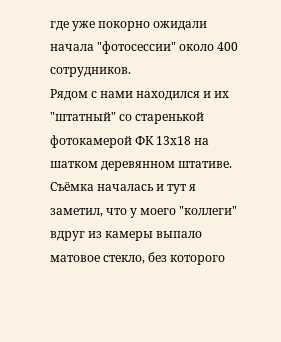где уже покорно ожидали начала "фотосессии" около 400 сотрудников.
Рядом с нами находился и их "штатный" со старенькой фотокамерой ФК 13х18 на шатком деревянном штативе.
Съёмка началась и тут я заметил, что у моего "коллеги" вдруг из камеры выпало матовое стекло, без которого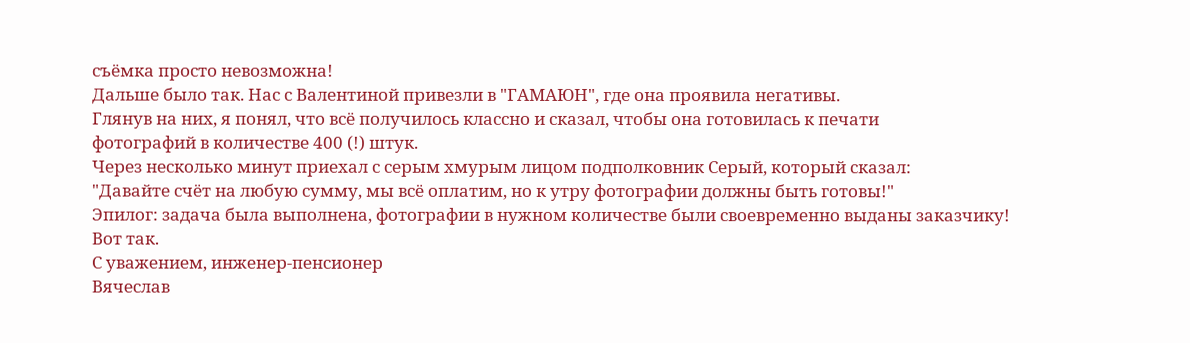съёмка просто невозможна!
Дальше было так. Нас с Валентиной привезли в "ГАМАЮН", где она проявила негативы.
Глянув на них, я понял, что всё получилось классно и сказал, чтобы она готовилась к печати
фотографий в количестве 400 (!) штук.
Через несколько минут приехал с серым хмурым лицом подполковник Серый, который сказал:
"Давайте счёт на любую сумму, мы всё оплатим, но к утру фотографии должны быть готовы!"
Эпилог: задача была выполнена, фотографии в нужном количестве были своевременно выданы заказчику!
Вот так.
С уважением, инженер-пенсионер
Вячеслав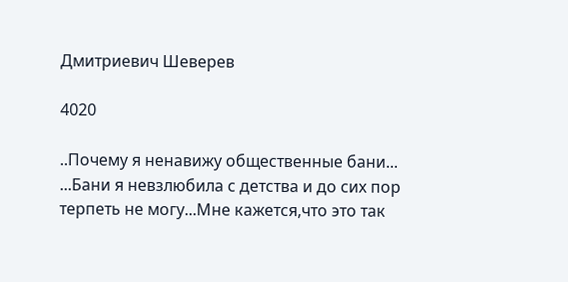Дмитриевич Шеверев

4020

..Почему я ненавижу общественные бани...
...Бани я невзлюбила с детства и до сих пор терпеть не могу...Мне кажется,что это так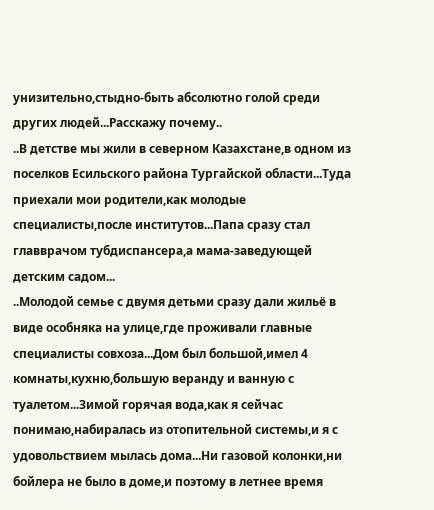унизительно,стыдно-быть абсолютно голой среди других людей...Расскажу почему..
..В детстве мы жили в северном Казахстане,в одном из поселков Есильского района Тургайской области...Туда приехали мои родители,как молодые специалисты,после институтов...Папа сразу стал главврачом тубдиспансера,а мама-заведующей детским садом...
..Молодой семье с двумя детьми сразу дали жильё в виде особняка на улице,где проживали главные специалисты совхоза...Дом был большой,имел 4 комнаты,кухню,большую веранду и ванную с туалетом...Зимой горячая вода,как я сейчас понимаю,набиралась из отопительной системы,и я с удовольствием мылась дома...Ни газовой колонки,ни бойлера не было в доме,и поэтому в летнее время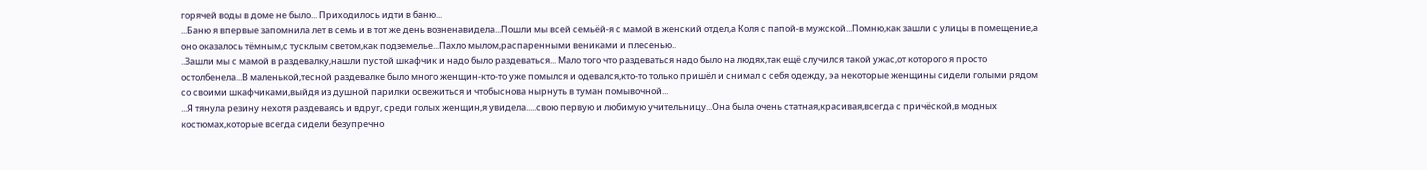горячей воды в доме не было... Приходилось идти в баню...
...Баню я впервые запомнила лет в семь и в тот же день возненавидела...Пошли мы всей семьёй-я с мамой в женский отдел,а Коля с папой-в мужской...Помню,как зашли с улицы в помещение,а оно оказалось тёмным,с тусклым светом,как подземелье...Пахло мылом,распаренными вениками и плесенью..
..Зашли мы с мамой в раздевалку,нашли пустой шкафчик и надо было раздеваться... Мало того что раздеваться надо было на людях,так ещё случился такой ужас,от которого я просто остолбенела...В маленькой,тесной раздевалке было много женщин-кто-то уже помылся и одевался,кто-то только пришёл и снимал с себя одежду, эа некоторые женщины сидели голыми рядом со своими шкафчиками,выйдя из душной парилки освежиться и чтобыснова нырнуть в туман помывочной...
...Я тянула резину нехотя раздеваясь и вдруг, среди голых женщин,я увидела.....свою первую и любимую учительницу...Она была очень статная,красивая,всегда с причёской,в модных костюмах,которые всегда сидели безупречно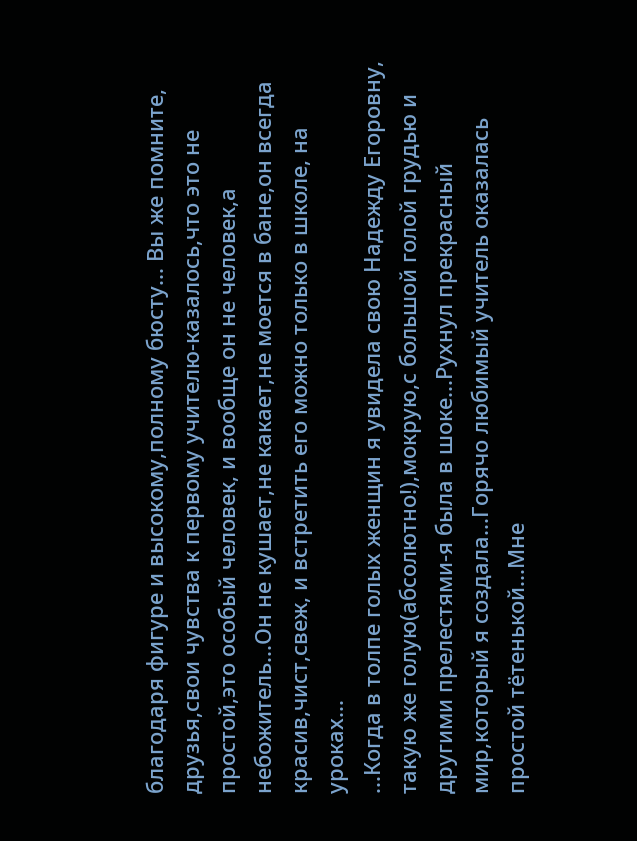благодаря фигуре и высокому,полному бюсту... Вы же помните, друзья,свои чувства к первому учителю-казалось,что это не простой,это особый человек, и вообще он не человек,а небожитель...Он не кушает,не какает,не моется в бане,он всегда красив,чист,свеж, и встретить его можно только в школе, на уроках...
...Когда в толпе голых женщин я увидела свою Надежду Егоровну, такую же голую(абсолютно!),мокрую,с большой голой грудью и другими прелестями-я была в шоке...Рухнул прекрасный мир,который я создала...Горячо любимый учитель оказалась простой тётенькой...Мне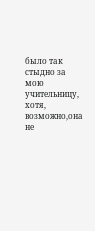было так стыдно за мою учительницу, хотя, возможно,она не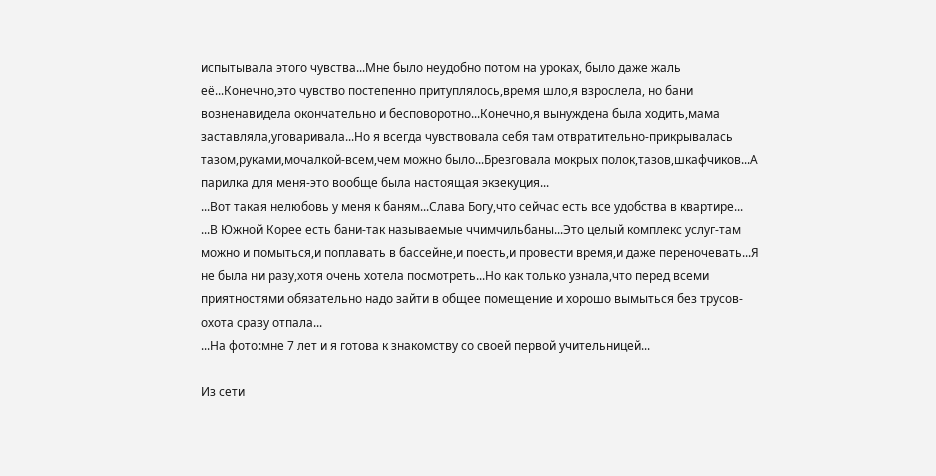испытывала этого чувства...Мне было неудобно потом на уроках, было даже жаль её...Конечно,это чувство постепенно притуплялось,время шло,я взрослела, но бани возненавидела окончательно и бесповоротно...Конечно,я вынуждена была ходить,мама заставляла,уговаривала...Но я всегда чувствовала себя там отвратительно-прикрывалась тазом,руками,мочалкой-всем,чем можно было...Брезговала мокрых полок,тазов,шкафчиков...А парилка для меня-это вообще была настоящая экзекуция...
...Вот такая нелюбовь у меня к баням...Слава Богу,что сейчас есть все удобства в квартире...
...В Южной Корее есть бани-так называемые ччимчильбаны...Это целый комплекс услуг-там можно и помыться,и поплавать в бассейне,и поесть,и провести время,и даже переночевать...Я не была ни разу,хотя очень хотела посмотреть...Но как только узнала,что перед всеми приятностями обязательно надо зайти в общее помещение и хорошо вымыться без трусов-охота сразу отпала...
...На фото:мне 7 лет и я готова к знакомству со своей первой учительницей...

Из сети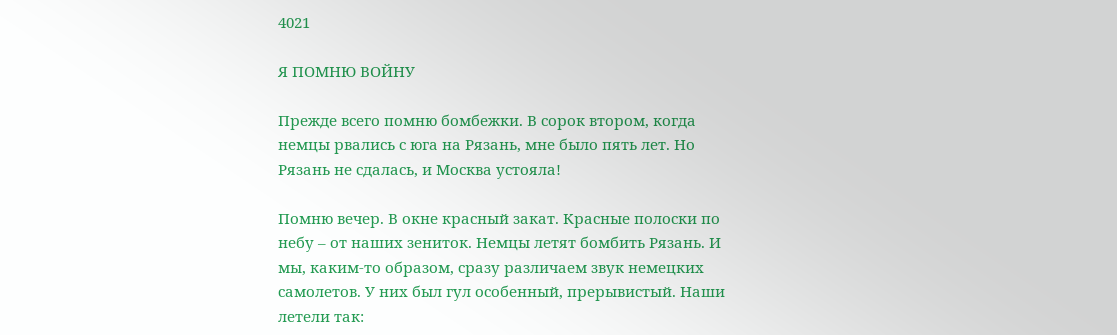4021

Я ПОМНЮ ВОЙНУ

Прежде всего помню бомбежки. В сорок втором, когда немцы рвались с юга на Рязань, мне было пять лет. Но Рязань не сдалась, и Москва устояла!

Помню вечер. В окне красный закат. Красные полоски по небу – от наших зениток. Немцы летят бомбить Рязань. И мы, каким-то образом, сразу различаем звук немецких самолетов. У них был гул особенный, прерывистый. Наши летели так: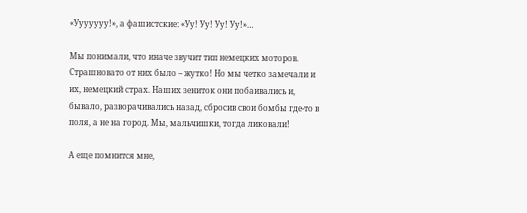«Ууууууу!», а фашистские: «Уу! Уу! Уу! Уу!»…

Мы понимали, что иначе звучит тип немецких моторов. Страшновато от них было – жутко! Но мы четко замечали и их, немецкий страх. Наших зениток они побаивались и, бывало, разворачивались назад, сбросив свои бомбы где-то в поля, а не на город. Мы, мальчишки, тогда ликовали!

А еще помнится мне,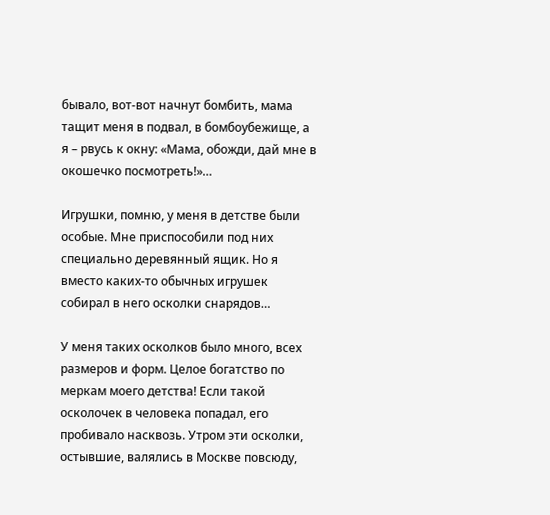бывало, вот-вот начнут бомбить, мама тащит меня в подвал, в бомбоубежище, а я – рвусь к окну: «Мама, обожди, дай мне в окошечко посмотреть!»…

Игрушки, помню, у меня в детстве были особые. Мне приспособили под них специально деревянный ящик. Но я вместо каких-то обычных игрушек собирал в него осколки снарядов…

У меня таких осколков было много, всех размеров и форм. Целое богатство по меркам моего детства! Если такой осколочек в человека попадал, его пробивало насквозь. Утром эти осколки, остывшие, валялись в Москве повсюду,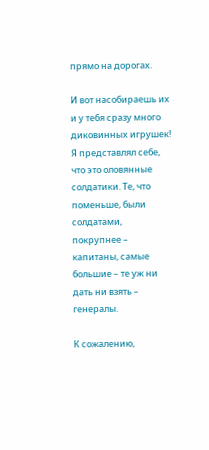прямо на дорогах.

И вот насобираешь их и у тебя сразу много диковинных игрушек! Я представлял себе, что это оловянные солдатики. Те, что поменьше, были солдатами, покрупнее – капитаны, самые большие – те уж ни дать ни взять – генералы.

К сожалению,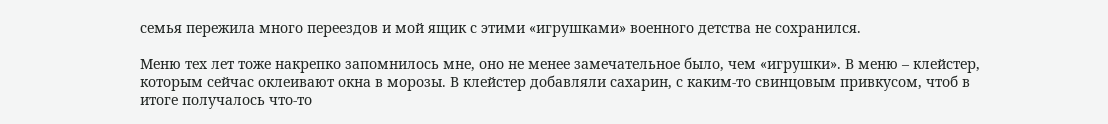семья пережила много переездов и мой ящик с этими «игрушками» военного детства не сохранился.

Меню тех лет тоже накрепко запомнилось мне, оно не менее замечательное было, чем «игрушки». В меню – клейстер, которым сейчас оклеивают окна в морозы. В клейстер добавляли сахарин, с каким-то свинцовым привкусом, чтоб в итоге получалось что-то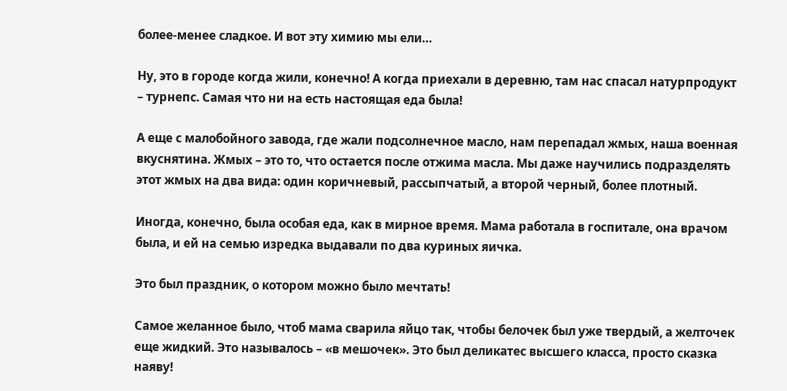более-менее сладкое. И вот эту химию мы ели…

Ну, это в городе когда жили, конечно! А когда приехали в деревню, там нас спасал натурпродукт – турнепс. Самая что ни на есть настоящая еда была!

А еще с малобойного завода, где жали подсолнечное масло, нам перепадал жмых, наша военная вкуснятина. Жмых – это то, что остается после отжима масла. Мы даже научились подразделять этот жмых на два вида: один коричневый, рассыпчатый, а второй черный, более плотный.

Иногда, конечно, была особая еда, как в мирное время. Мама работала в госпитале, она врачом была, и ей на семью изредка выдавали по два куриных яичка.

Это был праздник, о котором можно было мечтать!

Самое желанное было, чтоб мама сварила яйцо так, чтобы белочек был уже твердый, а желточек еще жидкий. Это называлось – «в мешочек». Это был деликатес высшего класса, просто сказка наяву!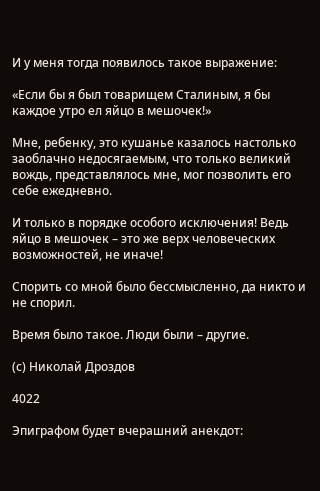И у меня тогда появилось такое выражение:

«Если бы я был товарищем Сталиным, я бы каждое утро ел яйцо в мешочек!»

Мне, ребенку, это кушанье казалось настолько заоблачно недосягаемым, что только великий вождь, представлялось мне, мог позволить его себе ежедневно.

И только в порядке особого исключения! Ведь яйцо в мешочек – это же верх человеческих возможностей, не иначе!

Спорить со мной было бессмысленно, да никто и не спорил.

Время было такое. Люди были – другие.

(с) Николай Дроздов

4022

Эпиграфом будет вчерашний анекдот: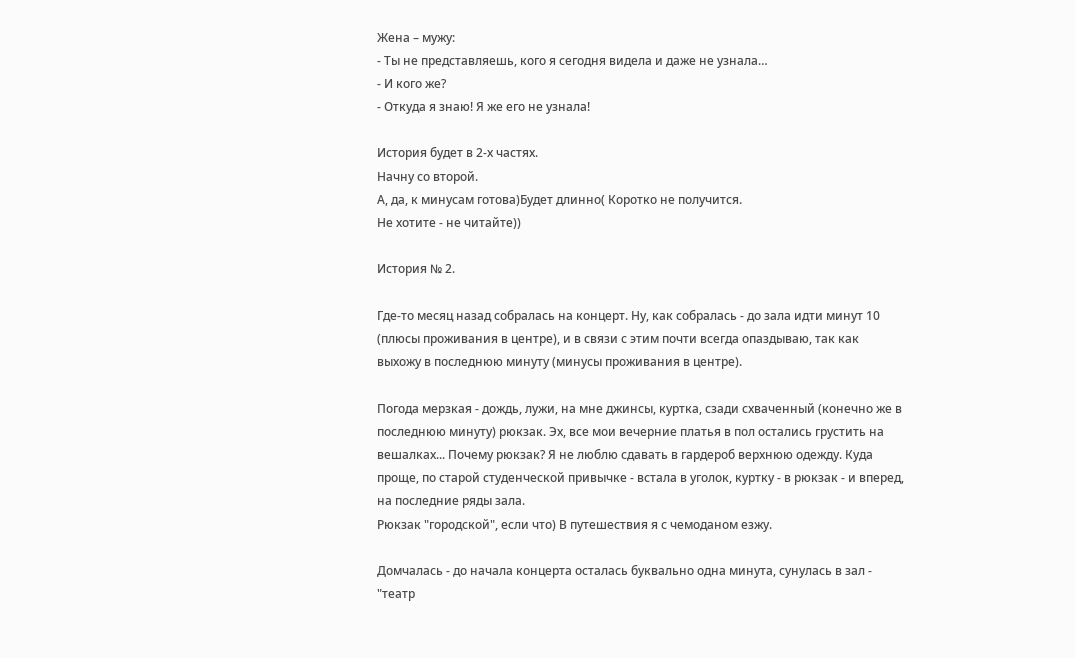Жена – мужу:
- Ты не представляешь, кого я сегодня видела и даже не узнала…
- И кого же?
- Откуда я знаю! Я же его не узнала!

История будет в 2-х частях.
Начну со второй.
А, да, к минусам готова)Будет длинно( Коротко не получится.
Не хотите - не читайте))

История № 2.

Где-то месяц назад собралась на концерт. Ну, как собралась - до зала идти минут 10 (плюсы проживания в центре), и в связи с этим почти всегда опаздываю, так как выхожу в последнюю минуту (минусы проживания в центре).

Погода мерзкая - дождь, лужи, на мне джинсы, куртка, сзади схваченный (конечно же в последнюю минуту) рюкзак. Эх, все мои вечерние платья в пол остались грустить на вешалках... Почему рюкзак? Я не люблю сдавать в гардероб верхнюю одежду. Куда проще, по старой студенческой привычке - встала в уголок, куртку - в рюкзак - и вперед, на последние ряды зала.
Рюкзак "городской", если что) В путешествия я с чемоданом езжу.

Домчалась - до начала концерта осталась буквально одна минута, сунулась в зал - "театр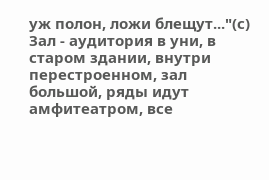уж полон, ложи блещут..."(с)
Зал - аудитория в уни, в старом здании, внутри перестроенном, зал большой, ряды идут амфитеатром, все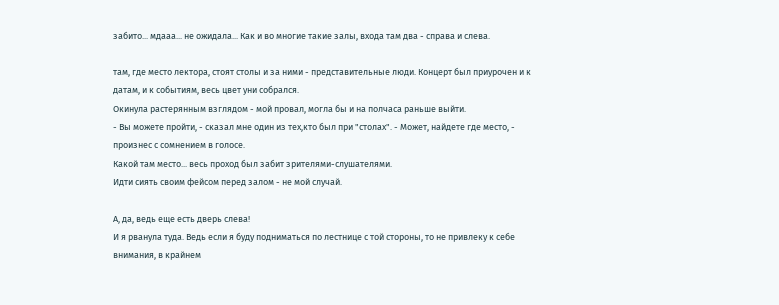забито... мдааа... не ожидала... Как и во многие такие залы, входа там два - справа и слева.

там, где место лектора, стоят столы и за ними - представительные люди. Концерт был приурочен и к датам, и к событиям, весь цвет уни собрался.
Окинула растерянным взглядом - мой провал, могла бы и на полчаса раньше выйти.
- Вы можете пройти, - сказал мне один из тех,кто был при "столах". - Может, найдете где место, - произнес с сомнением в голосе.
Какой там место... весь проход был забит зрителями-слушателями.
Идти сиять своим фейсом перед залом - не мой случай.

А, да, ведь еще есть дверь слева!
И я рванула туда. Ведь если я буду подниматься по лестнице с той стороны, то не привлеку к себе внимания, в крайнем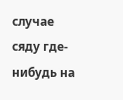случае сяду где-нибудь на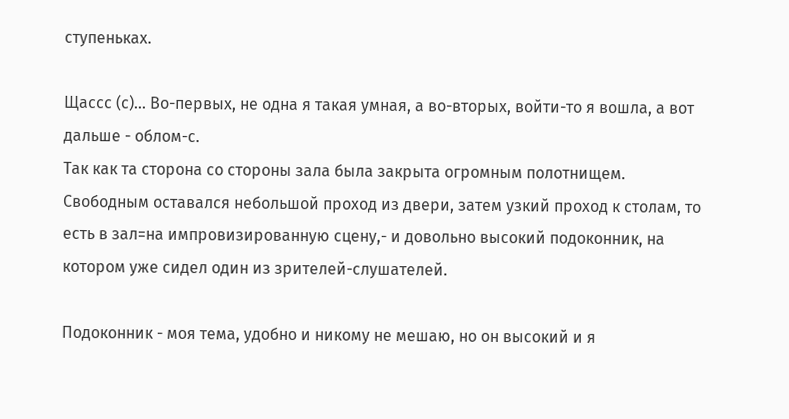ступеньках.

Щассс (с)... Во-первых, не одна я такая умная, а во-вторых, войти-то я вошла, а вот дальше - облом-с.
Так как та сторона со стороны зала была закрыта огромным полотнищем. Свободным оставался небольшой проход из двери, затем узкий проход к столам, то есть в зал=на импровизированную сцену,- и довольно высокий подоконник, на котором уже сидел один из зрителей-слушателей.

Подоконник - моя тема, удобно и никому не мешаю, но он высокий и я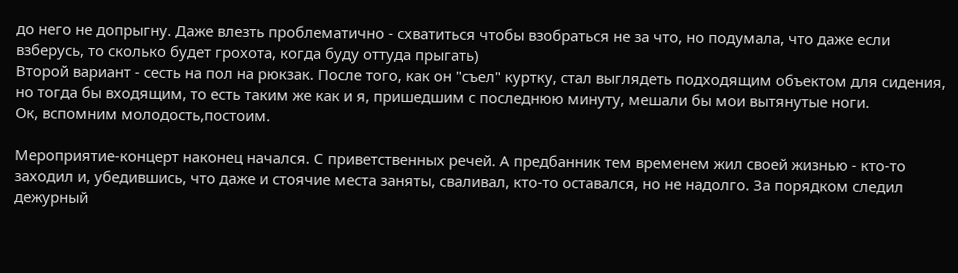до него не допрыгну. Даже влезть проблематично - схватиться чтобы взобраться не за что, но подумала, что даже если взберусь, то сколько будет грохота, когда буду оттуда прыгать)
Второй вариант - сесть на пол на рюкзак. После того, как он "съел" куртку, стал выглядеть подходящим объектом для сидения, но тогда бы входящим, то есть таким же как и я, пришедшим с последнюю минуту, мешали бы мои вытянутые ноги.
Ок, вспомним молодость,постоим.

Мероприятие-концерт наконец начался. С приветственных речей. А предбанник тем временем жил своей жизнью - кто-то заходил и, убедившись, что даже и стоячие места заняты, сваливал, кто-то оставался, но не надолго. За порядком следил дежурный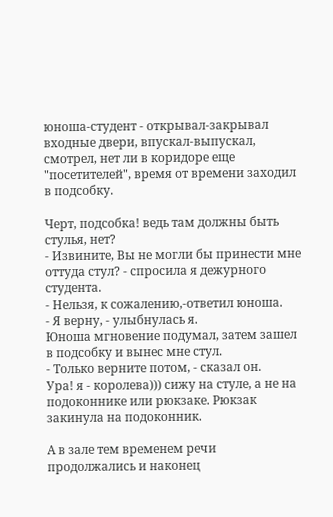юноша-студент - открывал-закрывал входные двери, впускал-выпускал, смотрел, нет ли в коридоре еще "посетителей", время от времени заходил в подсобку.

Черт, подсобка! ведь там должны быть стулья, нет?
- Извините, Вы не могли бы принести мне оттуда стул? - спросила я дежурного студента.
- Нельзя, к сожалению,-ответил юноша.
- Я верну, - улыбнулась я.
Юноша мгновение подумал, затем зашел в подсобку и вынес мне стул.
- Только верните потом, - сказал он.
Ура! я - королева))) сижу на стуле, а не на подоконнике или рюкзаке. Рюкзак закинула на подоконник.

А в зале тем временем речи продолжались и наконец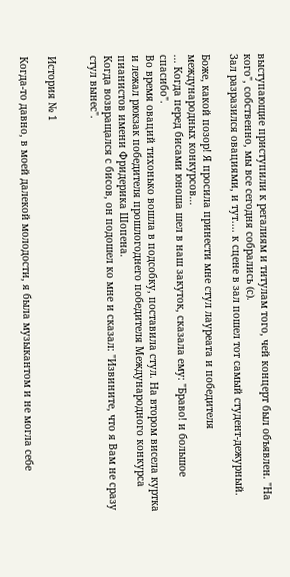выступающие приступили к регалиям и титулам того, чей концерт был объявлен. "На кого", собственно, мы все сегодня собрались (с).
Зал разразился овациями, и тут.... к сцене в зал пошел тот самый студент-дежурный.

Боже, какой позор! Я просила принести мне стул лауреата и победителя международных конкурсов...
... Когда перед бисами юноша шел в наш закуток, сказала ему: "Браво! и большое спасибо".
Во время оваций тихонько вошла в подсобку, поставила стул. На втором висела куртка и лежал рюкзак победителя прошлогоднего победителя Международного конкурса пианистов имени Фридерика Шопена.
Когда возвращался с бисов, он подошел ко мне и сказал: "Извините, что я Вам не сразу стул вынес".


История № 1

Когда-то давно, в моей далекой молодости, я была музыкантом и не могла себе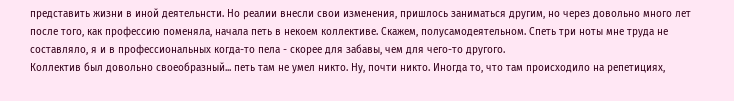представить жизни в иной деятельнсти. Но реалии внесли свои изменения, пришлось заниматься другим, но через довольно много лет после того, как профессию поменяла, начала петь в некоем коллективе. Скажем, полусамодеятельном. Спеть три ноты мне труда не составляло, я и в профессиональных когда-то пела - скорее для забавы, чем для чего-то другого.
Коллектив был довольно своеобразный... петь там не умел никто. Ну, почти никто. Иногда то, что там происходило на репетициях,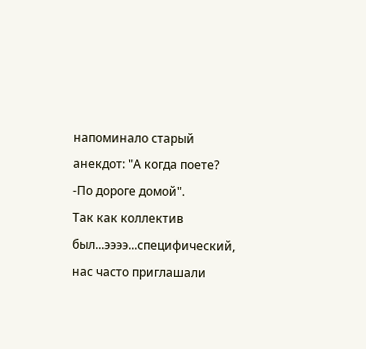напоминало старый анекдот: "А когда поете? -По дороге домой".
Так как коллектив был...ээээ...специфический, нас часто приглашали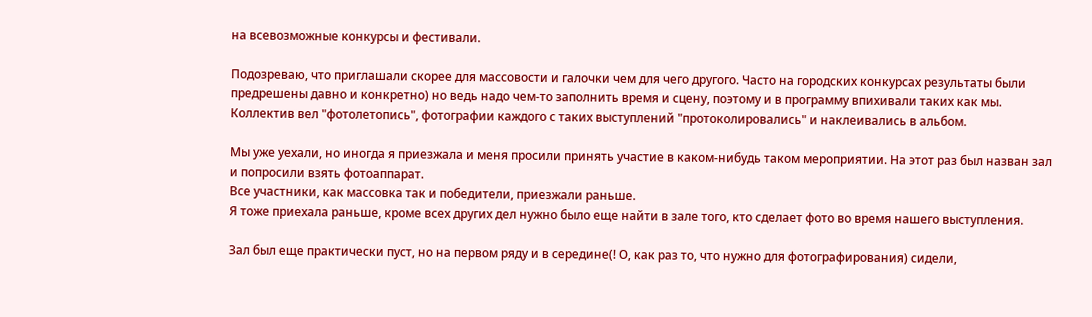на всевозможные конкурсы и фестивали.

Подозреваю, что приглашали скорее для массовости и галочки чем для чего другого. Часто на городских конкурсах результаты были предрешены давно и конкретно) но ведь надо чем-то заполнить время и сцену, поэтому и в программу впихивали таких как мы. Коллектив вел "фотолетопись", фотографии каждого с таких выступлений "протоколировались" и наклеивались в альбом.

Мы уже уехали, но иногда я приезжала и меня просили принять участие в каком-нибудь таком мероприятии. На этот раз был назван зал и попросили взять фотоаппарат.
Все участники, как массовка так и победители, приезжали раньше.
Я тоже приехала раньше, кроме всех других дел нужно было еще найти в зале того, кто сделает фото во время нашего выступления.

Зал был еще практически пуст, но на первом ряду и в середине(! О, как раз то, что нужно для фотографирования) сидели,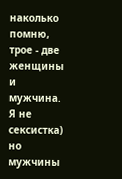наколько помню, трое - две женщины и мужчина.
Я не сексистка) но мужчины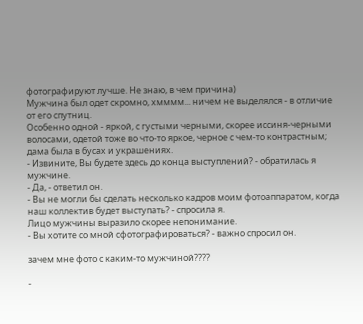фотографируют лучше. Не знаю, в чем причина)
Мужчина был одет скромно, хмммм... ничем не выделялся - в отличие от его спутниц.
Особенно одной - яркой, с густыми черными, скорее иссиня-черными волосами, одетой тоже во что-то яркое, черное с чем-то контрастным; дама была в бусах и украшениях.
- Извините, Вы будете здесь до конца выступлений? - обратилась я мужчине.
- Да, - ответил он.
- Вы не могли бы сделать несколько кадров моим фотоаппаратом, когда наш коллектив будет выступать? - спросила я.
Лицо мужчины выразило скорее непонимание.
- Вы хотите со мной сфотографироваться? - важно спросил он.

зачем мне фото с каким-то мужчиной????

-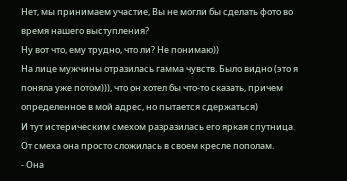Нет, мы принимаем участие, Вы не могли бы сделать фото во время нашего выступления?
Ну вот что, ему трудно, что ли? Не понимаю))
На лице мужчины отразилась гамма чувств. Было видно (это я поняла уже потом))), что он хотел бы что-то сказать, причем определенное в мой адрес, но пытается сдержаться)
И тут истерическим смехом разразилась его яркая спутница.
От смеха она просто сложилась в своем кресле пополам.
- Она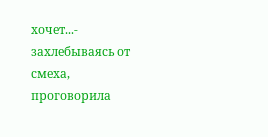хочет...- захлебываясь от смеха, проговорила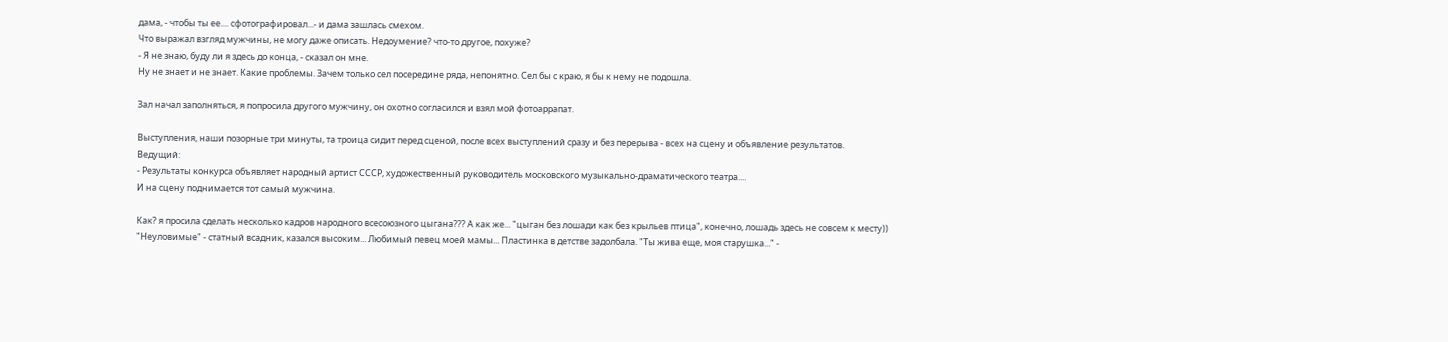дама, - чтобы ты ее.... сфотографировал...- и дама зашлась смехом.
Что выражал взгляд мужчины, не могу даже описать. Недоумение? что-то другое, похуже?
- Я не знаю, буду ли я здесь до конца, - сказал он мне.
Ну не знает и не знает. Какие проблемы. Зачем только сел посередине ряда, непонятно. Сел бы с краю, я бы к нему не подошла.

Зал начал заполняться, я попросила другого мужчину, он охотно согласился и взял мой фотоаррапат.

Выступления, наши позорные три минуты, та троица сидит перед сценой, после всех выступлений сразу и без перерыва - всех на сцену и объявление результатов.
Ведущий:
- Результаты конкурса объявляет народный артист СССР, художественный руководитель московского музыкально-драматического театра....
И на сцену поднимается тот самый мужчина.

Как? я просила сделать несколько кадров народного всесоюзного цыгана??? А как же... "цыган без лошади как без крыльев птица", конечно, лошадь здесь не совсем к месту)) "Неуловимые" - статный всадник, казался высоким... Любимый певец моей мамы... Пластинка в детстве задолбала. "Ты жива еще, моя старушка..." -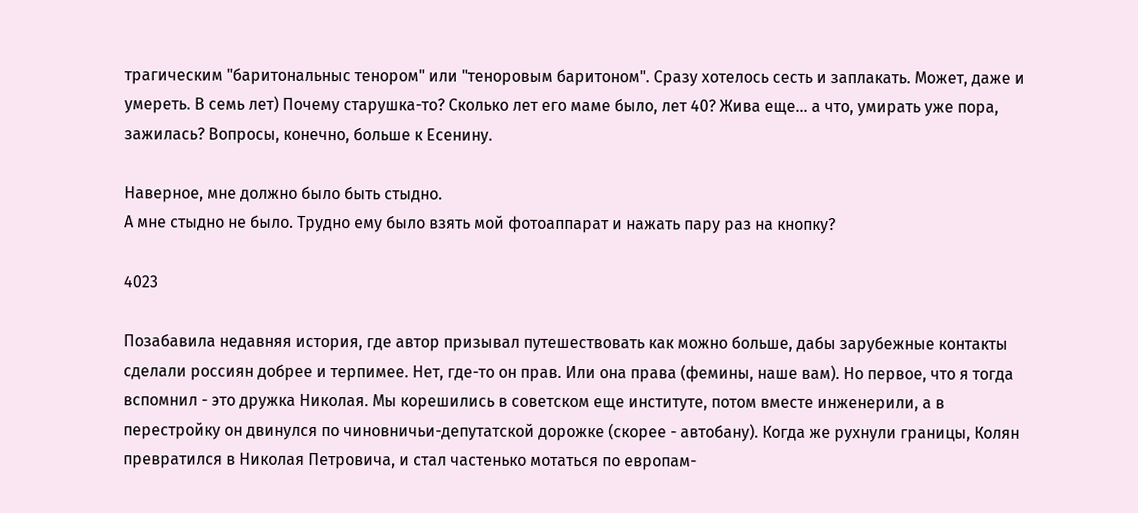трагическим "баритональныс тенором" или "теноровым баритоном". Сразу хотелось сесть и заплакать. Может, даже и умереть. В семь лет) Почему старушка-то? Сколько лет его маме было, лет 40? Жива еще... а что, умирать уже пора, зажилась? Вопросы, конечно, больше к Есенину.

Наверное, мне должно было быть стыдно.
А мне стыдно не было. Трудно ему было взять мой фотоаппарат и нажать пару раз на кнопку?

4023

Позабавила недавняя история, где автор призывал путешествовать как можно больше, дабы зарубежные контакты сделали россиян добрее и терпимее. Нет, где-то он прав. Или она права (фемины, наше вам). Но первое, что я тогда вспомнил - это дружка Николая. Мы корешились в советском еще институте, потом вместе инженерили, а в перестройку он двинулся по чиновничьи-депутатской дорожке (скорее - автобану). Когда же рухнули границы, Колян превратился в Николая Петровича, и стал частенько мотаться по европам-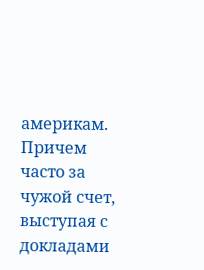америкам. Причем часто за чужой счет, выступая с докладами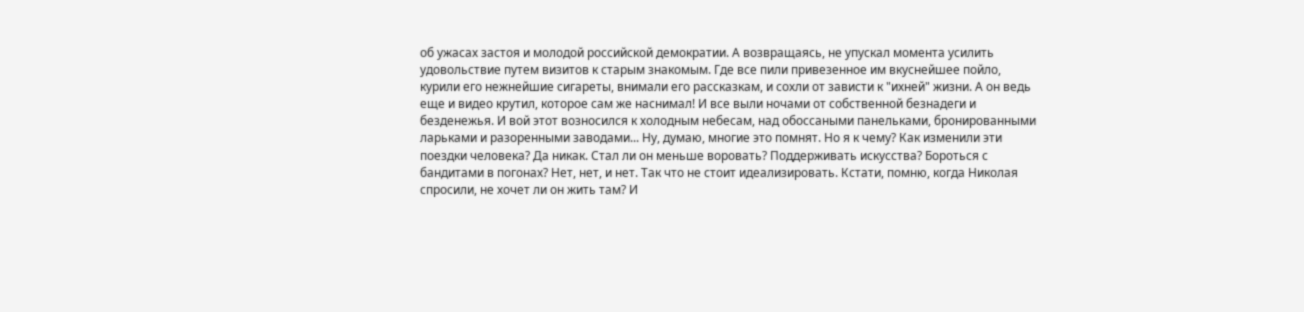об ужасах застоя и молодой российской демократии. А возвращаясь, не упускал момента усилить удовольствие путем визитов к старым знакомым. Где все пили привезенное им вкуснейшее пойло, курили его нежнейшие сигареты, внимали его рассказкам, и сохли от зависти к "ихней" жизни. А он ведь еще и видео крутил, которое сам же наснимал! И все выли ночами от собственной безнадеги и безденежья. И вой этот возносился к холодным небесам, над обоссаными панельками, бронированными ларьками и разоренными заводами... Ну, думаю, многие это помнят. Но я к чему? Как изменили эти поездки человека? Да никак. Стал ли он меньше воровать? Поддерживать искусства? Бороться с бандитами в погонах? Нет, нет, и нет. Так что не стоит идеализировать. Кстати, помню, когда Николая спросили, не хочет ли он жить там? И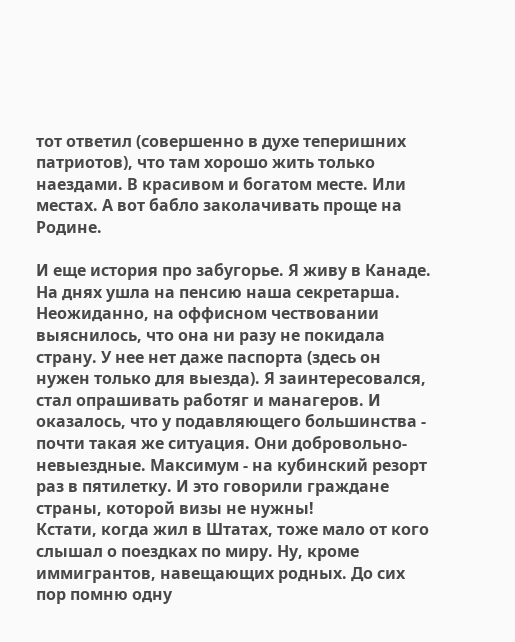тот ответил (совершенно в духе теперишних патриотов), что там хорошо жить только наездами. В красивом и богатом месте. Или местах. А вот бабло заколачивать проще на Родине.

И еще история про забугорье. Я живу в Канаде. На днях ушла на пенсию наша секретарша. Неожиданно, на оффисном чествовании выяснилось, что она ни разу не покидала страну. У нее нет даже паспорта (здесь он нужен только для выезда). Я заинтересовался, стал опрашивать работяг и манагеров. И оказалось, что у подавляющего большинства - почти такая же ситуация. Они добровольно- невыездные. Максимум - на кубинский резорт раз в пятилетку. И это говорили граждане страны, которой визы не нужны!
Кстати, когда жил в Штатах, тоже мало от кого слышал о поездках по миру. Ну, кроме иммигрантов, навещающих родных. До сих пор помню одну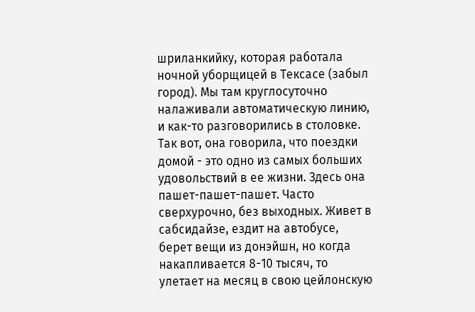шриланкийку, которая работала ночной уборщицей в Тексасе (забыл город). Мы там круглосуточно налаживали автоматическую линию, и как-то разговорились в столовке. Так вот, она говорила, что поездки домой - это одно из самых больших удовольствий в ее жизни. Здесь она пашет-пашет-пашет. Часто сверхурочно, без выходных. Живет в сабсидайзе, ездит на автобусе, берет вещи из донэйшн, но когда накапливается 8-10 тысяч, то улетает на месяц в свою цейлонскую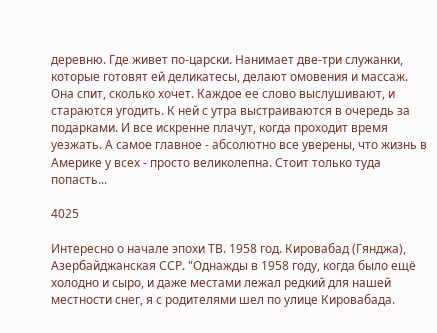деревню. Где живет по-царски. Нанимает две-три служанки, которые готовят ей деликатесы, делают омовения и массаж. Она спит, сколько хочет. Каждое ее слово выслушивают, и стараются угодить. К ней с утра выстраиваются в очередь за подарками. И все искренне плачут, когда проходит время уезжать. А самое главное - абсолютно все уверены, что жизнь в Америке у всех - просто великолепна. Стоит только туда попасть...

4025

Интересно о начале эпохи ТВ. 1958 год. Кировабад (Гянджа), Азербайджанская ССР. "Однажды в 1958 году, когда было ещё холодно и сыро, и даже местами лежал редкий для нашей местности снег, я с родителями шел по улице Кировабада.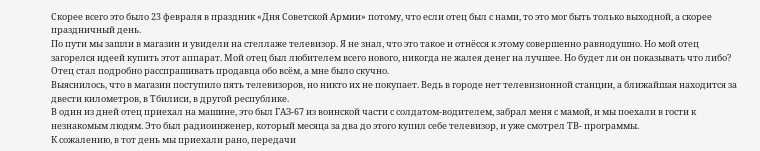Скорее всего это было 23 февраля в праздник «Дня Советской Армии» потому, что если отец был с нами, то это мог быть только выходной, а скорее праздничный день.
По пути мы зашли в магазин и увидели на стеллаже телевизор. Я не знал, что это такое и отнёсся к этому совершенно равнодушно. Но мой отец загорелся идеей купить этот аппарат. Мой отец был любителем всего нового, никогда не жалея денег на лучшее. Но будет ли он показывать что либо? Отец стал подробно расспрашивать продавца обо всём, а мне было скучно.
Выяснилось, что в магазин поступило пять телевизоров, но никто их не покупает. Ведь в городе нет телевизионной станции, а ближайшая находится за двести километров, в Тбилиси, в другой республике.
В один из дней отец приехал на машине, это был ГАЗ-67 из воинской части с солдатом-водителем, забрал меня с мамой, и мы поехали в гости к незнакомым людям. Это был радиоинженер, который месяца за два до этого купил себе телевизор, и уже смотрел ТВ- программы.
К сожалению, в тот день мы приехали рано, передачи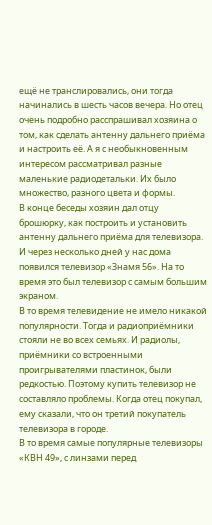ещё не транслировались, они тогда начинались в шесть часов вечера. Но отец очень подробно расспрашивал хозяина о том, как сделать антенну дальнего приёма и настроить её. А я с необыкновенным интересом рассматривал разные маленькие радиодетальки. Их было множество, разного цвета и формы.
В конце беседы хозяин дал отцу брошюрку, как построить и установить антенну дальнего приёма для телевизора.
И через несколько дней у нас дома появился телевизор «Знамя 56». На то время это был телевизор с самым большим экраном.
В то время телевидение не имело никакой популярности. Тогда и радиоприёмники стояли не во всех семьях. И радиолы, приёмники со встроенными проигрывателями пластинок, были редкостью. Поэтому купить телевизор не составляло проблемы. Когда отец покупал, ему сказали, что он третий покупатель телевизора в городе.
В то время самые популярные телевизоры «КВН 49», с линзами перед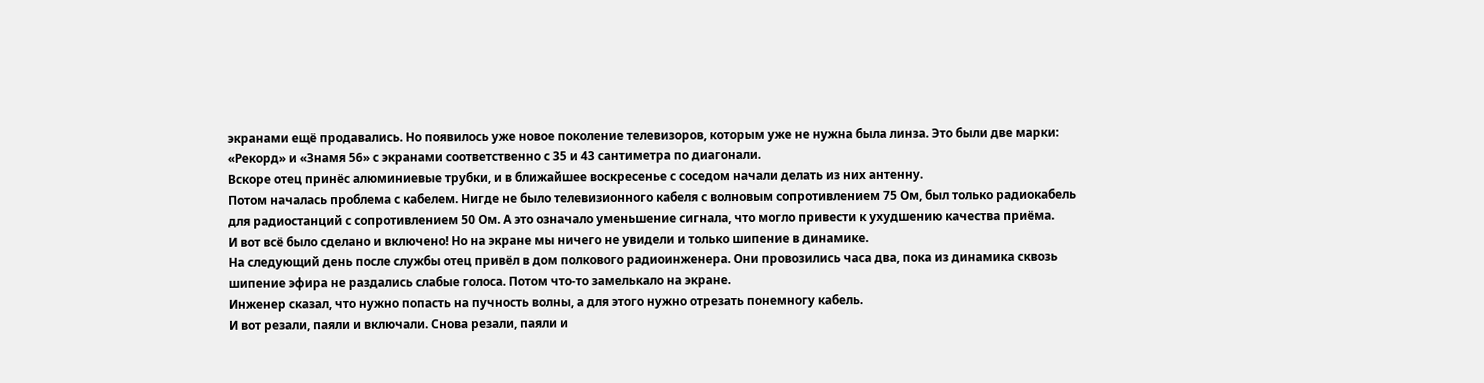экранами ещё продавались. Но появилось уже новое поколение телевизоров, которым уже не нужна была линза. Это были две марки: «Рекорд» и «Знамя 56» с экранами соответственно с 35 и 43 сантиметра по диагонали.
Вскоре отец принёс алюминиевые трубки, и в ближайшее воскресенье с соседом начали делать из них антенну.
Потом началась проблема с кабелем. Нигде не было телевизионного кабеля с волновым сопротивлением 75 Ом, был только радиокабель для радиостанций с сопротивлением 50 Ом. А это означало уменьшение сигнала, что могло привести к ухудшению качества приёма.
И вот всё было сделано и включено! Но на экране мы ничего не увидели и только шипение в динамике.
На следующий день после службы отец привёл в дом полкового радиоинженера. Они провозились часа два, пока из динамика сквозь шипение эфира не раздались слабые голоса. Потом что-то замелькало на экране.
Инженер сказал, что нужно попасть на пучность волны, а для этого нужно отрезать понемногу кабель.
И вот резали, паяли и включали. Снова резали, паяли и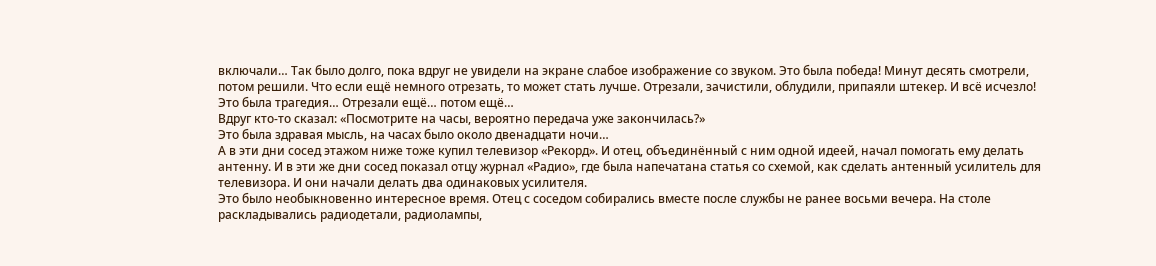включали… Так было долго, пока вдруг не увидели на экране слабое изображение со звуком. Это была победа! Минут десять смотрели, потом решили. Что если ещё немного отрезать, то может стать лучше. Отрезали, зачистили, облудили, припаяли штекер. И всё исчезло! Это была трагедия… Отрезали ещё… потом ещё…
Вдруг кто-то сказал: «Посмотрите на часы, вероятно передача уже закончилась?»
Это была здравая мысль, на часах было около двенадцати ночи…
А в эти дни сосед этажом ниже тоже купил телевизор «Рекорд». И отец, объединённый с ним одной идеей, начал помогать ему делать антенну. И в эти же дни сосед показал отцу журнал «Радио», где была напечатана статья со схемой, как сделать антенный усилитель для телевизора. И они начали делать два одинаковых усилителя.
Это было необыкновенно интересное время. Отец с соседом собирались вместе после службы не ранее восьми вечера. На столе раскладывались радиодетали, радиолампы,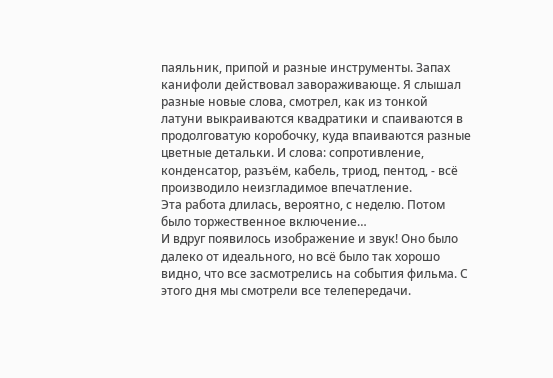паяльник, припой и разные инструменты. Запах канифоли действовал завораживающе. Я слышал разные новые слова, смотрел, как из тонкой латуни выкраиваются квадратики и спаиваются в продолговатую коробочку, куда впаиваются разные цветные детальки. И слова: сопротивление, конденсатор, разъём, кабель, триод, пентод, - всё производило неизгладимое впечатление.
Эта работа длилась, вероятно, с неделю. Потом было торжественное включение…
И вдруг появилось изображение и звук! Оно было далеко от идеального, но всё было так хорошо видно, что все засмотрелись на события фильма. С этого дня мы смотрели все телепередачи.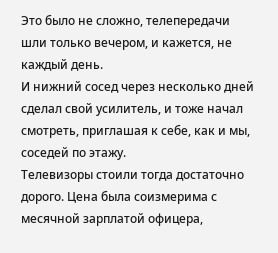Это было не сложно, телепередачи шли только вечером, и кажется, не каждый день.
И нижний сосед через несколько дней сделал свой усилитель, и тоже начал смотреть, приглашая к себе, как и мы, соседей по этажу.
Телевизоры стоили тогда достаточно дорого. Цена была соизмерима с месячной зарплатой офицера,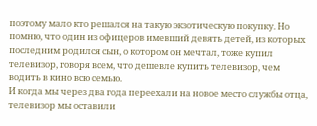поэтому мало кто решался на такую экзотическую покупку. Но помню, что один из офицеров имевший девять детей, из которых последним родился сын, о котором он мечтал, тоже купил телевизор, говоря всем, что дешевле купить телевизор, чем водить в кино всю семью.
И когда мы через два года переехали на новое место службы отца, телевизор мы оставили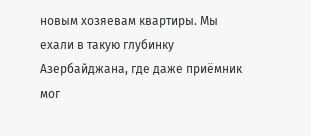новым хозяевам квартиры. Мы ехали в такую глубинку Азербайджана, где даже приёмник мог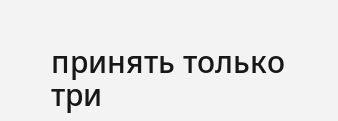принять только три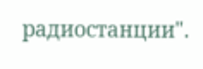радиостанции".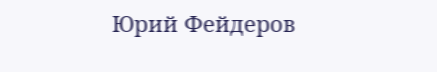Юрий Фейдеров